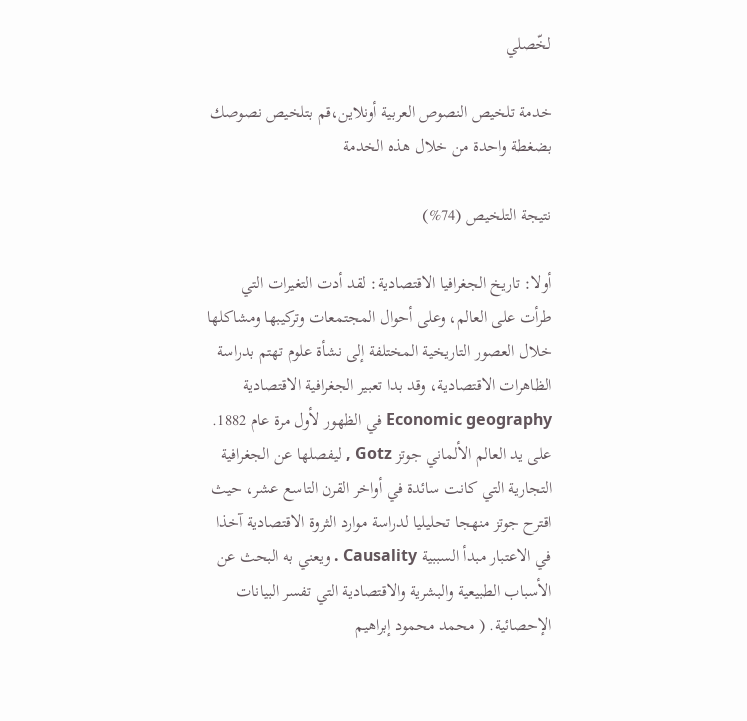لخّصلي

خدمة تلخيص النصوص العربية أونلاين،قم بتلخيص نصوصك بضغطة واحدة من خلال هذه الخدمة

نتيجة التلخيص (74%)

أولا: تاريخ الجغرافيا الاقتصادية: لقد أدت التغيرات التي طرأت على العالم، وعلى أحوال المجتمعات وتركيبها ومشاكلها خلال العصور التاريخية المختلفة إلى نشأة علوم تهتم بدراسة الظاهرات الاقتصادية، وقد بدا تعبير الجغرافية الاقتصادية Economic geography في الظهور لأول مرة عام 1882. على يد العالم الألماني جوتز Gotz , ليفصلها عن الجغرافية التجارية التي كانت سائدة في أواخر القرن التاسع عشر، حيث اقترح جوتز منهجا تحليليا لدراسة موارد الثروة الاقتصادية آخذا في الاعتبار مبدأ السببية Causality . ويعني به البحث عن الأسباب الطبيعية والبشرية والاقتصادية التي تفسر البيانات الإحصائية. ( محمد محمود إبراهيم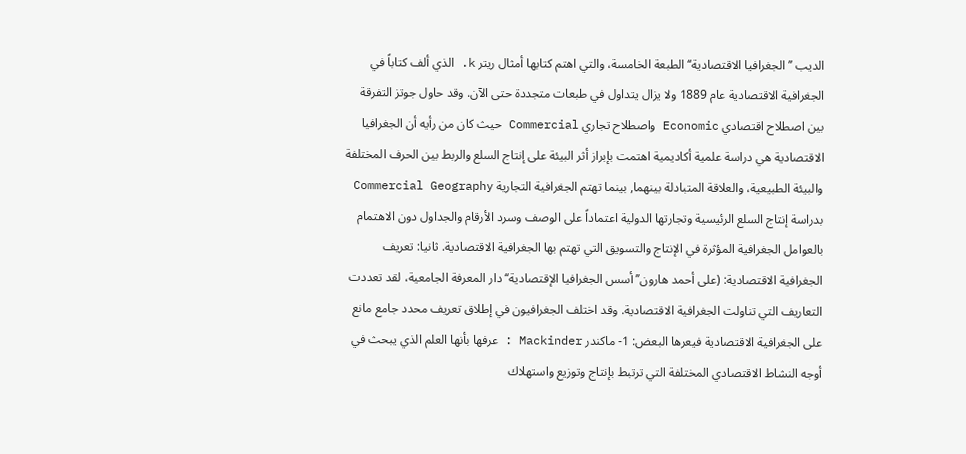الديب ’’ الجغرافيا الاقتصادية‘‘ الطبعة الخامسة، والتي اهتم كتابها أمثال ريتر k. الذي ألف كتاباً في الجغرافية الاقتصادية عام 1889 ولا يزال يتداول في طبعات متجددة حتى الآن. وقد حاول جوتز التفرقة بين اصطلاح اقتصادي Economic واصطلاح تجاري Commercial حيث كان من رأيه أن الجغرافيا الاقتصادية هي دراسة علمية أكاديمية اهتمت بإبراز أثر البيئة على إنتاج السلع والربط بين الحرف المختلفة والبيئة الطبيعية، والعلاقة المتبادلة بينهما, بينما تهتم الجغرافية التجارية Commercial Geography بدراسة إنتاج السلع الرئيسية وتجارتها الدولية اعتماداً على الوصف وسرد الأرقام والجداول دون الاهتمام بالعوامل الجغرافية المؤثرة في الإنتاج والتسويق التي تهتم بها الجغرافية الاقتصادية. ثانيا: تعريف الجغرافية الاقتصادية: (على أحمد هارون’’ أسس الجغرافيا الإقتصادية‘‘دار المعرفة الجامعية، لقد تعددت التعاريف التي تناولت الجغرافية الاقتصادية. وقد اختلف الجغرافيون في إطلاق تعريف محدد جامع مانع على الجغرافية الاقتصادية فيعرها البعض: 1- ماكندر Mackinder : عرفها بأنها العلم الذي يبحث في أوجه النشاط الاقتصادي المختلفة التي ترتبط بإنتاج وتوزيع واستهلاك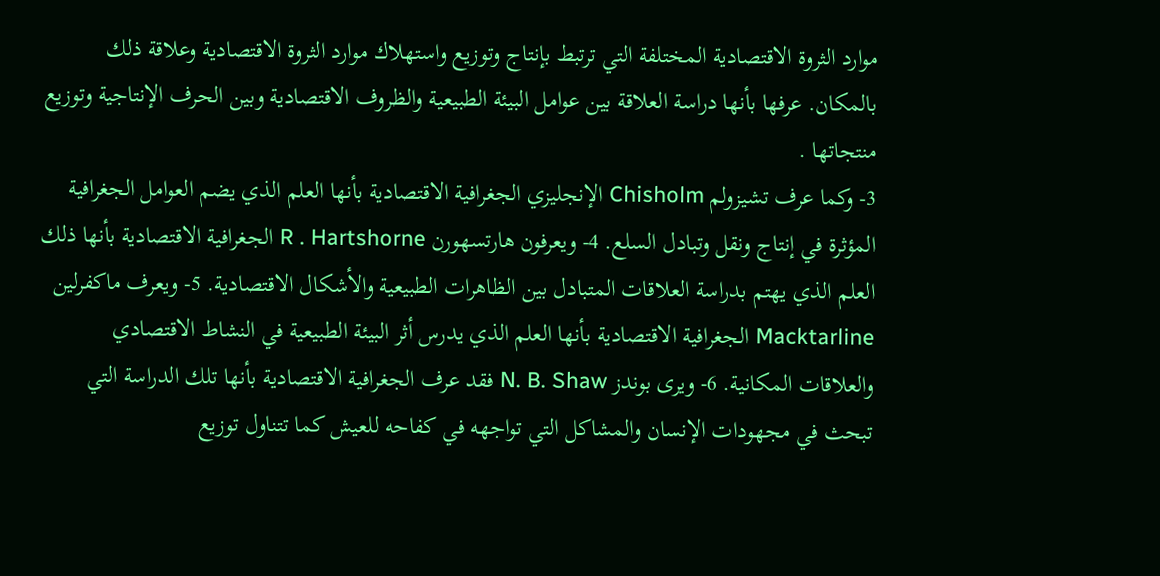موارد الثروة الاقتصادية المختلفة التي ترتبط بإنتاج وتوزيع واستهلاك موارد الثروة الاقتصادية وعلاقة ذلك بالمكان. عرفها بأنها دراسة العلاقة بين عوامل البيئة الطبيعية والظروف الاقتصادية وبين الحرف الإنتاجية وتوزيع منتجاتها .
3- وكما عرف تشيزولم Chisholm الإنجليزي الجغرافية الاقتصادية بأنها العلم الذي يضم العوامل الجغرافية المؤثرة في إنتاج ونقل وتبادل السلع. 4- ويعرفون هارتسهورن R . Hartshorne الجغرافية الاقتصادية بأنها ذلك العلم الذي يهتم بدراسة العلاقات المتبادل بين الظاهرات الطبيعية والأشكال الاقتصادية. 5- ويعرف ماكفرلين Macktarline الجغرافية الاقتصادية بأنها العلم الذي يدرس أثر البيئة الطبيعية في النشاط الاقتصادي والعلاقات المكانية. 6- ويرى بوندز N. B. Shaw فقد عرف الجغرافية الاقتصادية بأنها تلك الدراسة التي تبحث في مجهودات الإنسان والمشاكل التي تواجهه في كفاحه للعيش كما تتناول توزيع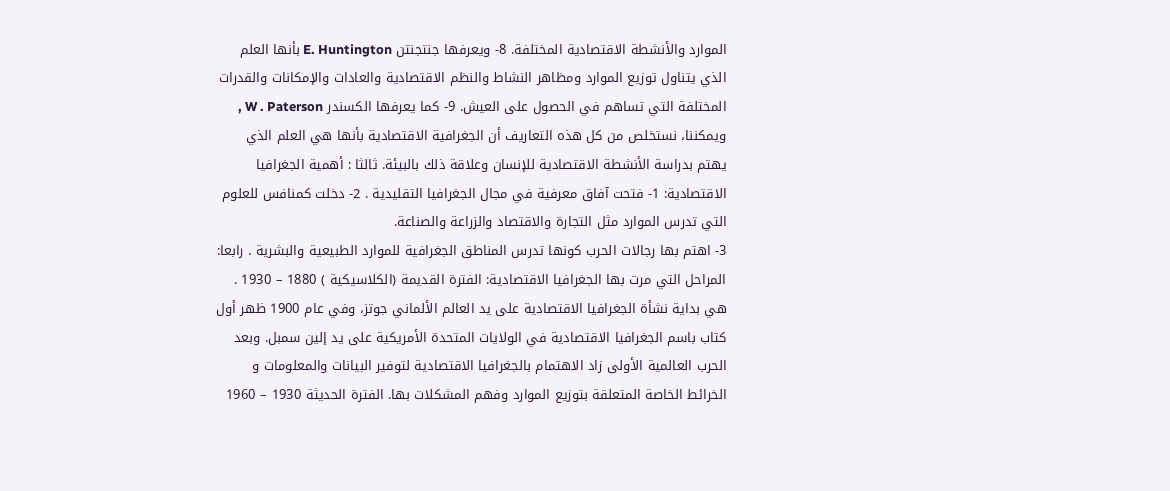الموارد والأنشطة الاقتصادية المختلفة. 8- ويعرفها جنتجنتن E. Huntington بأنها العلم الذي يتناول توزيع الموارد ومظاهر النشاط والنظم الاقتصادية والعادات والإمكانات والقدرات المختلفة التي تساهم في الحصول على العيش. 9- كما يعرفها الكسندر W . Paterson , ويمكننا، نستخلص من كل هذه التعاريف أن الجغرافية الاقتصادية بأنها هي العلم الذي يهتم بدراسة الأنشطة الاقتصادية للإنسان وعلاقة ذلك بالبيئة. ثالثا : أهمية الجغرافيا الاقتصادية: 1- فتحت آفاق معرفية في مجال الجغرافيا التقليدية . 2- دخلت كمنافس للعلوم التي تدرس الموارد مثل التجارة والاقتصاد والزراعة والصناعة.
3- اهتم بها رجالات الحرب كونها تدرس المناطق الجغرافية للموارد الطبيعية والبشرية . رابعا: المراحل التي مرت بها الجغرافيا الاقتصادية: الفترة القديمة (الكلاسيكية ) 1880 – 1930 . هي بداية نشأة الجغرافيا الاقتصادية على يد العالم الألماني جوتز، وفي عام 1900 ظهر أول كتاب باسم الجغرافيا الاقتصادية في الولايات المتحدة الأمريكية على يد إلين سمبل. وبعد الحرب العالمية الأولى زاد الاهتمام بالجغرافيا الاقتصادية لتوفير البيانات والمعلومات و الخرائط الخاصة المتعلقة بتوزيع الموارد وفهم المشكلات بها. الفترة الحديثة 1930 – 1960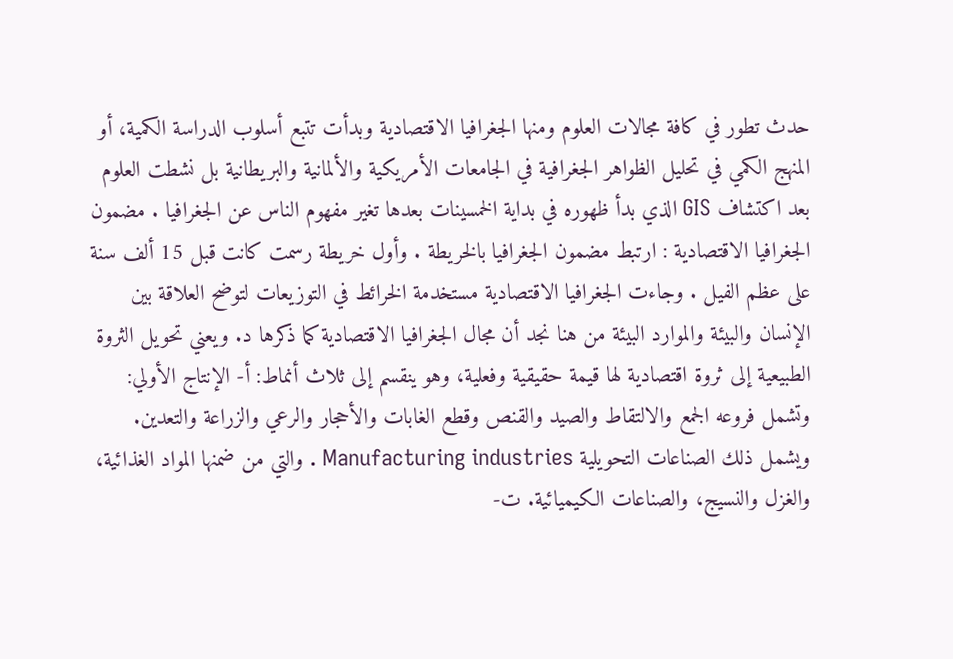حدث تطور في كافة مجالات العلوم ومنها الجغرافيا الاقتصادية وبدأت تتبع أسلوب الدراسة الكمية، أو المنهج الكمي في تحليل الظواهر الجغرافية في الجامعات الأمريكية والألمانية والبريطانية بل نشطت العلوم بعد اكتشاف GIS الذي بدأ ظهوره في بداية الخمسينات بعدها تغير مفهوم الناس عن الجغرافيا . مضمون الجغرافيا الاقتصادية : ارتبط مضمون الجغرافيا بالخريطة . وأول خريطة رسمت كانت قبل 15 ألف سنة على عظم الفيل . وجاءت الجغرافيا الاقتصادية مستخدمة الخرائط في التوزيعات لتوضح العلاقة بين الإنسان والبيئة والموارد البيئة من هنا نجد أن مجال الجغرافيا الاقتصادية كما ذكرها د. ويعني تحويل الثروة الطبيعية إلى ثروة اقتصادية لها قيمة حقيقية وفعلية، وهو ينقسم إلى ثلاث أنماط: أ‌- الإنتاج الأولي: وتشمل فروعه الجمع والالتقاط والصيد والقنص وقطع الغابات والأحجار والرعي والزراعة والتعدين. ويشمل ذلك الصناعات التحويلية Manufacturing industries . والتي من ضمنها المواد الغذائية، والغزل والنسيج، والصناعات الكيميائية. ت‌-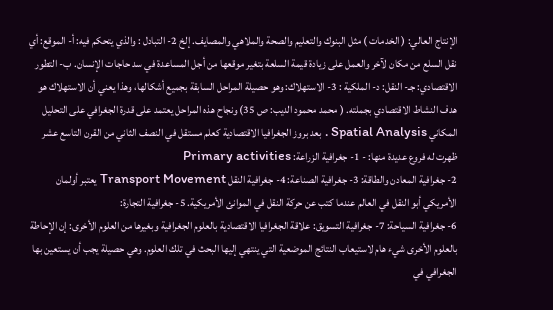الإنتاج العالي: ( الخدمات ) مثل البنوك والتعليم والصحة والملاهي والمصايف. إلخ 2- التبادل : والذي يتحكم فيه: أ- الموقع: أي نقل السلع من مكان لآخر والعمل على زيادة قيمة السلعة بتغير موقعها من أجل المساعدة في سد حاجات الإنسان. ب- التطور الاقتصادي: جـ- النقل: د- الملكية : 3- الاستهلاك: وهو حصيلة المراحل السابقة بجميع أشكالها، وهذا يعني أن الاستهلاك هو هدف النشاط الاقتصادي بجملته. ( محمد محمود الديب: ص 35) ونجاح هذه المراحل يعتمد على قدرة الجغرافي على التحليل المكاني Spatial Analysis . بعد بروز الجغرافيا الاقتصادية كعلم مستقل في النصف الثاني من القرن التاسع عشر ظهرت له فروع عديدة منها: - 1- جغرافية الزراعة: Primary activities
2- جغرافية المعادن والطاقة: 3- جغرافية الصناعة: 4- جغرافية النقل Transport Movement يعتبر أولمان الأمريكي أبو النقل في العالم عندما كتب عن حركة النقل في الموانئ الأمريكية. 5- جغرافية التجارة:
6- جغرافية السياحة: 7- جغرافية التسويق: علاقة الجغرافيا الاقتصادية بالعلوم الجغرافية وبغيرها من العلوم الأخرى: إن الإحاطة بالعلوم الأخرى شيء هام لاستيعاب النتائج الموضعية التي ينتهي إليها البحث في تلك العلوم. وهي حصيلة يجب أن يستعين بها الجغرافي في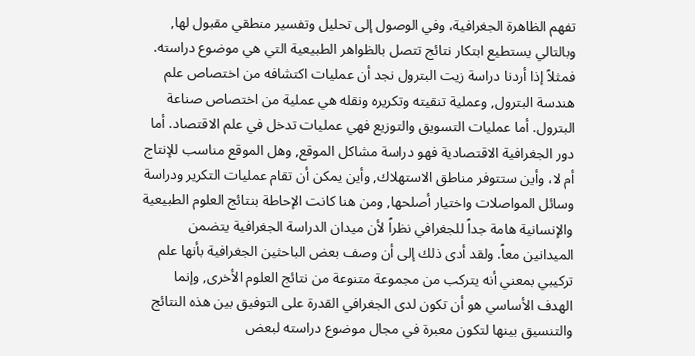تفهم الظاهرة الجغرافية، وفي الوصول إلى تحليل وتفسير منطقي مقبول لها, وبالتالي يستطيع ابتكار نتائج تتصل بالظواهر الطبيعية التي هي موضوع دراسته. فمثلاً إذا أردنا دراسة زيت البترول نجد أن عمليات اكتشافه من اختصاص علم هندسة البترول, وعملية تنقيته وتكريره ونقله هي عملية من اختصاص صناعة البترول. أما عمليات التسويق والتوزيع فهي عمليات تدخل في علم الاقتصاد. أما دور الجغرافية الاقتصادية فهو دراسة مشاكل الموقع, وهل الموقع مناسب للإنتاج أم لا، وأين ستتوفر مناطق الاستهلاك, وأين يمكن أن تقام عمليات التكرير ودراسة وسائل المواصلات واختيار أصلحها, ومن هنا كانت الإحاطة بنتائج العلوم الطبيعية والإنسانية هامة جداً للجغرافي نظراً لأن ميدان الدراسة الجغرافية يتضمن الميدانين معاً. ولقد أدى ذلك إلى أن وصف بعض الباحثين الجغرافية بأنها علم تركيبي بمعني أنه يتركب من مجموعة متنوعة من نتائج العلوم الأخرى, وإنما الهدف الأساسي هو أن تكون لدى الجغرافي القدرة على التوفيق بين هذه النتائج والتنسيق بينها لتكون معبرة في مجال موضوع دراسته لبعض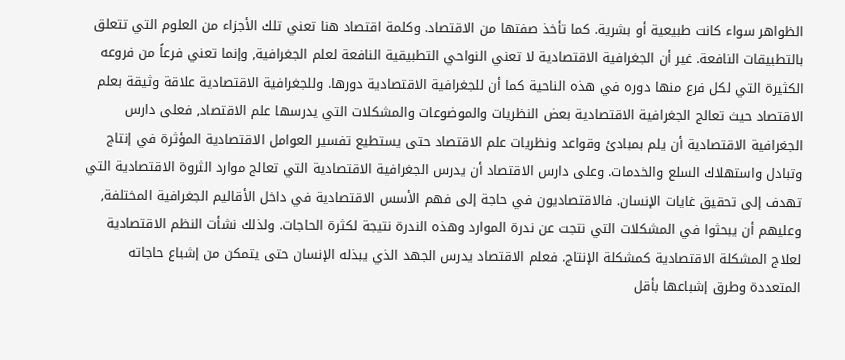الظواهر سواء كانت طبيعية أو بشرية. كما تأخذ صفتها من الاقتصاد. وكلمة اقتصاد هنا تعني تلك الأجزاء من العلوم التي تتعلق بالتطبيقات النافعة. غير أن الجغرافية الاقتصادية لا تعني النواحي التطبيقية النافعة لعلم الجغرافية, وإنما تعني فرعاً من فروعه الكثيرة التي لكل فرع منها دوره في هذه الناحية كما أن للجغرافية الاقتصادية دورها. وللجغرافية الاقتصادية علاقة وثيقة بعلم الاقتصاد حيث تعالج الجغرافية الاقتصادية بعض النظريات والموضوعات والمشكلات التي يدرسها علم الاقتصاد, فعلى دارس الجغرافية الاقتصادية أن يلم بمبادئ وقواعد ونظريات علم الاقتصاد حتى يستطيع تفسير العوامل الاقتصادية المؤثرة في إنتاج وتبادل واستهلاك السلع والخدمات. وعلى دارس الاقتصاد أن يدرس الجغرافية الاقتصادية التي تعالج موارد الثروة الاقتصادية التي تهدف إلى تحقيق غايات الإنسان. فالاقتصاديون في حاجة إلى فهم الأسس الاقتصادية في داخل الأقاليم الجغرافية المختلفة, وعليهم أن يبحثوا في المشكلات التي نتجت عن ندرة الموارد وهذه الندرة نتيجة لكثرة الحاجات. ولذلك نشأت النظم الاقتصادية لعلاج المشكلة الاقتصادية كمشكلة الإنتاج. فعلم الاقتصاد يدرس الجهد الذي يبذله الإنسان حتى يتمكن من إشباع حاجاته المتعددة وطرق إشباعها بأقل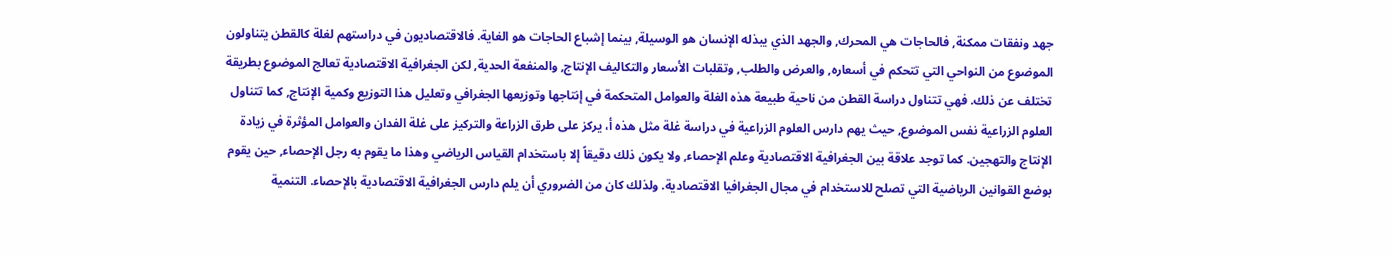جهد ونفقات ممكنة, فالحاجات هي المحرك, والجهد الذي يبذله الإنسان هو الوسيلة, بينما إشباع الحاجات هو الغاية. فالاقتصاديون في دراستهم لغلة كالقطن يتناولون الموضوع من النواحي التي تتحكم في أسعاره, والعرض والطلب, وتقلبات الأسعار والتكاليف الإنتاج, والمنفعة الحدية, لكن الجغرافية الاقتصادية تعالج الموضوع بطريقة تختلف عن ذلك. فهي تتناول دراسة القطن من ناحية طبيعة هذه الغلة والعوامل المتحكمة في إنتاجها وتوزيعها الجغرافي وتعليل هذا التوزيع وكمية الإنتاج, كما تتناول العلوم الزراعية نفس الموضوع, حيث يهم دارس العلوم الزراعية في دراسة غلة مثل هذه أ، يركز على طرق الزراعة والتركيز على غلة الفدان والعوامل المؤثرة في زيادة الإنتاج والتهجين. كما توجد علاقة بين الجغرافية الاقتصادية وعلم الإحصاء, ولا يكون ذلك دقيقاً إلا باستخدام القياس الرياضي وهذا ما يقوم به رجل الإحصاء, حين يقوم بوضع القوانين الرياضية التي تصلح للاستخدام في مجال الجغرافيا الاقتصادية. ولذلك كان من الضروري أن يلم دارس الجغرافية الاقتصادية بالإحصاء. التنمية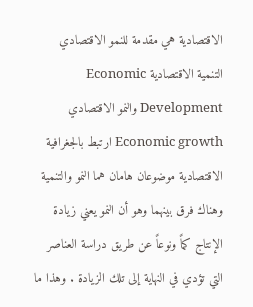الاقتصادية هي مقدمة للنمو الاقتصادي التنمية الاقتصادية Economic Development والنمو الاقتصادي Economic growth ارتبط بالجغرافية الاقتصادية موضوعان هامان هما النمو والتنمية وهناك فرق بينهما وهو أن النمو يعني زيادة الإنتاج كماً ونوعاً عن طريق دراسة العناصر التي تؤدي في النهاية إلى تلك الزيادة . وهذا ما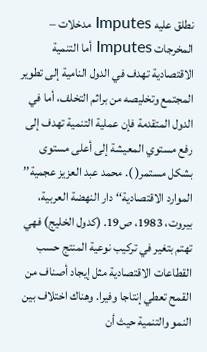نطلق عليه Imputes مدخلات – المخرجات Imputes أما التنمية الاقتصادية تهدف في الدول النامية إلى تطوير المجتمع وتخليصه من براثم التخلف، أما في الدول المتقدمة فإن عملية التنمية تهدف إلى رفع مستوي المعيشة إلى أعلى مستوى بشكل مستمر( ). محمد عبد العزيز عجمية’’ الموارد الاقتصادية‘‘ دار النهضة العربية، بيروت، 1983، ص19. (كدول الخليج) فهي تهتم بتغير في تركيب نوعية المنتج حسب القطاعات الاقتصادية مثل إيجاد أصناف من القمح تعطي إنتاجا وفيرا. وهناك اختلاف بين النمو والتنمية حيث أن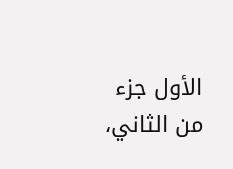الأول جزء من الثاني،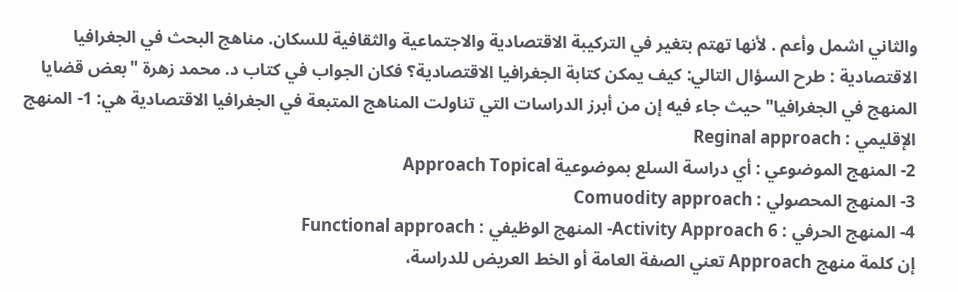والثاني اشمل وأعم . لأنها تهتم بتغير في التركيبة الاقتصادية والاجتماعية والثقافية للسكان. مناهج البحث في الجغرافيا الاقتصادية : طرح السؤال التالي: كيف يمكن كتابة الجغرافيا الاقتصادية؟ فكان الجواب في كتاب د. محمد زهرة "بعض قضايا المنهج في الجغرافيا" حيث جاء فيه إن من أبرز الدراسات التي تناولت المناهج المتبعة في الجغرافيا الاقتصادية هي: 1- المنهج الإقليمي : Reginal approach
2- المنهج الموضوعي : أي دراسة السلع بموضوعية Approach Topical
3- المنهج المحصولي : Comuodity approach
4- المنهج الحرفي : Activity Approach 6- المنهج الوظيفي : Functional approach
إن كلمة منهج Approach تعني الصفة العامة أو الخط العريض للدراسة،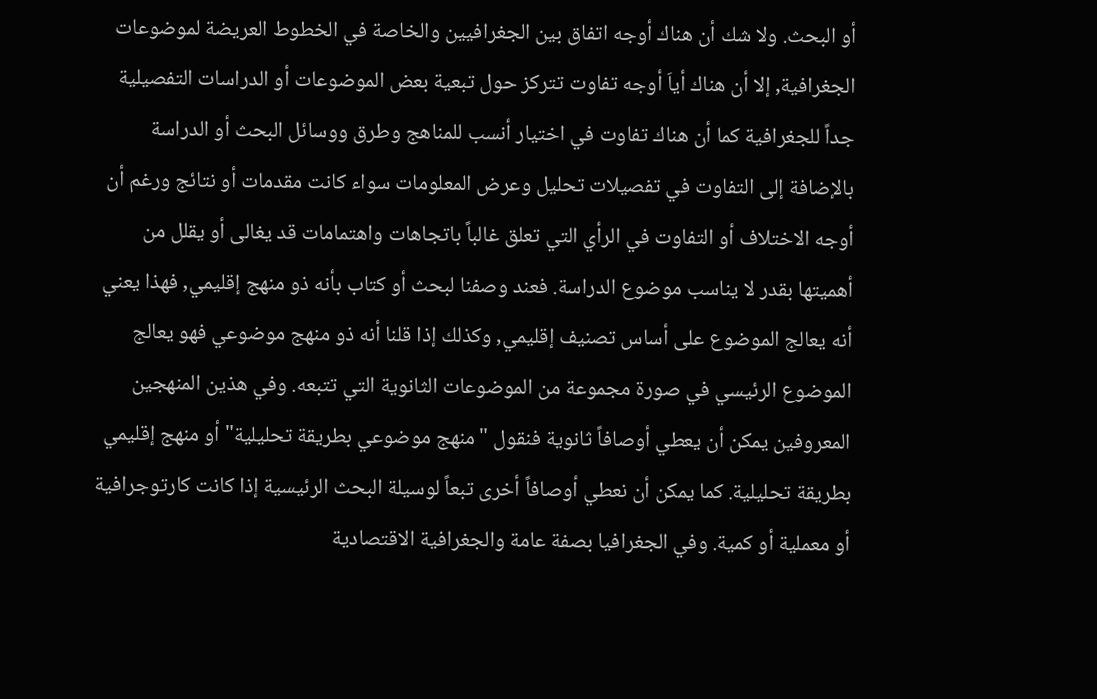أو البحث. ولا شك أن هناك أوجه اتفاق بين الجغرافيين والخاصة في الخطوط العريضة لموضوعات الجغرافية, إلا أن هناك أياَ أوجه تفاوت تتركز حول تبعية بعض الموضوعات أو الدراسات التفصيلية جداً للجغرافية كما أن هناك تفاوت في اختيار أنسب للمناهج وطرق ووسائل البحث أو الدراسة بالإضافة إلى التفاوت في تفصيلات تحليل وعرض المعلومات سواء كانت مقدمات أو نتائج ورغم أن أوجه الاختلاف أو التفاوت في الرأي التي تعلق غالباً باتجاهات واهتمامات قد يغالى أو يقلل من أهميتها بقدر لا يناسب موضوع الدراسة. فعند وصفنا لبحث أو كتاب بأنه ذو منهج إقليمي, فهذا يعني أنه يعالج الموضوع على أساس تصنيف إقليمي, وكذلك إذا قلنا أنه ذو منهج موضوعي فهو يعالج الموضوع الرئيسي في صورة مجموعة من الموضوعات الثانوية التي تتبعه. وفي هذين المنهجين المعروفين يمكن أن يعطي أوصافاً ثانوية فنقول "منهج موضوعي بطريقة تحليلية" أو منهج إقليمي بطريقة تحليلية. كما يمكن أن نعطي أوصافاً أخرى تبعاً لوسيلة البحث الرئيسية إذا كانت كارتوجرافية أو معملية أو كمية. وفي الجغرافيا بصفة عامة والجغرافية الاقتصادية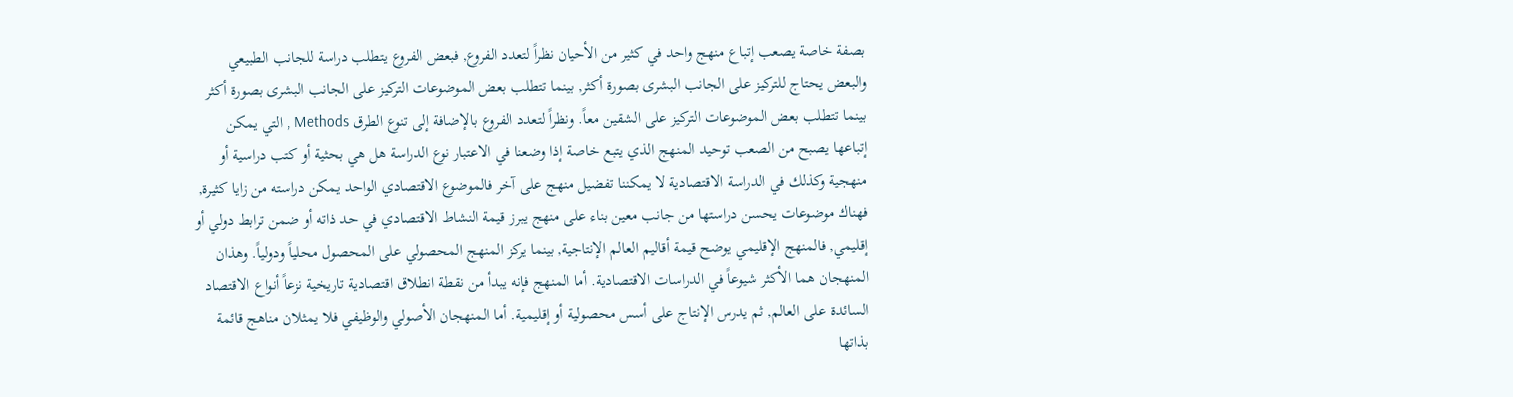بصفة خاصة يصعب إتباع منهج واحد في كثير من الأحيان نظراً لتعدد الفروع, فبعض الفروع يتطلب دراسة للجانب الطبيعي والبعض يحتاج للتركيز على الجانب البشرى بصورة أكثر, بينما تتطلب بعض الموضوعات التركيز على الجانب البشرى بصورة أكثر بينما تتطلب بعض الموضوعات التركيز على الشقين معاً. ونظراً لتعدد الفروع بالإضافة إلى تنوع الطرق Methods , التي يمكن إتباعها يصبح من الصعب توحيد المنهج الذي يتبع خاصة إذا وضعنا في الاعتبار نوع الدراسة هل هي بحثية أو كتب دراسية أو منهجية وكذلك في الدراسة الاقتصادية لا يمكننا تفضيل منهج على آخر فالموضوع الاقتصادي الواحد يمكن دراسته من زايا كثيرة, فهناك موضوعات يحسن دراستها من جانب معين بناء على منهج يبرز قيمة النشاط الاقتصادي في حد ذاته أو ضمن ترابط دولي أو إقليمي, فالمنهج الإقليمي يوضح قيمة أقاليم العالم الإنتاجية, بينما يركز المنهج المحصولي على المحصول محلياً ودولياً. وهذان المنهجان هما الأكثر شيوعاً في الدراسات الاقتصادية. أما المنهج فإنه يبدأ من نقطة انطلاق اقتصادية تاريخية نزعاً أنواع الاقتصاد السائدة على العالم, ثم يدرس الإنتاج على أسس محصولية أو إقليمية. أما المنهجان الأصولي والوظيفي فلا يمثلان مناهج قائمة بذاتها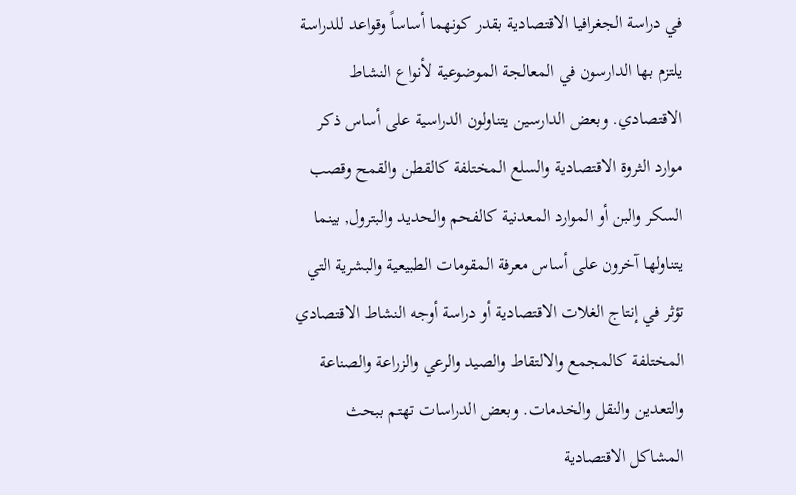في دراسة الجغرافيا الاقتصادية بقدر كونهما أساساً وقواعد للدراسة يلتزم بها الدارسون في المعالجة الموضوعية لأنواع النشاط الاقتصادي. وبعض الدارسين يتناولون الدراسية على أساس ذكر موارد الثروة الاقتصادية والسلع المختلفة كالقطن والقمح وقصب السكر والبن أو الموارد المعدنية كالفحم والحديد والبترول, بينما يتناولها آخرون على أساس معرفة المقومات الطبيعية والبشرية التي تؤثر في إنتاج الغلات الاقتصادية أو دراسة أوجه النشاط الاقتصادي المختلفة كالمجمع والالتقاط والصيد والرعي والزراعة والصناعة والتعدين والنقل والخدمات. وبعض الدراسات تهتم ببحث المشاكل الاقتصادية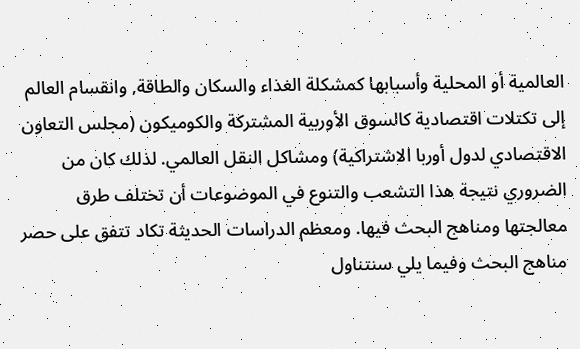العالمية أو المحلية وأسبابها كمشكلة الغذاء والسكان والطاقة, وانقسام العالم إلى تكتلات اقتصادية كالسوق الأوربية المشتركة والكوميكون (مجلس التعاون الاقتصادي لدول أوربا الاشتراكية) ومشاكل النقل العالمي. لذلك كان من الضروري نتيجة هذا التشعب والتنوع في الموضوعات أن تختلف طرق معالجتها ومناهج البحث فيها. ومعظم الدراسات الحديثة تكاد تتفق على حصر مناهج البحث وفيما يلي سنتناول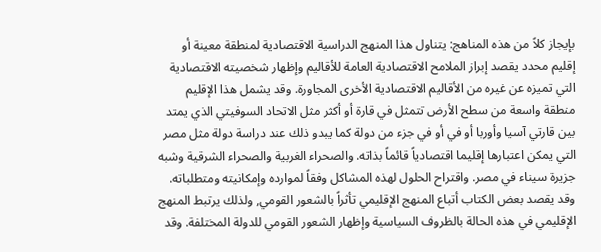بإيجاز كلاً من هذه المناهج: يتناول هذا المنهج الدراسية الاقتصادية لمنطقة معينة أو إقليم محدد يقصد إبراز الملامح الاقتصادية العامة للأقاليم وإظهار شخصيته الاقتصادية التي تميزه عن غيره من الأقاليم الاقتصادية الأخرى المجاورة. وقد يشمل هذا الإقليم منطقة واسعة من سطح الأرض تتمثل في قارة أو أكثر مثل الاتحاد السوفيتي الذي يمتد بين قارتي آسيا وأوربا أو في أو في جزء من دولة كما يبدو ذلك عند دراسة دولة مثل مصر التي يمكن اعتبارها إقليما اقتصادياً قائماً بذاته. والصحراء الغربية والصحراء الشرقية وشبه جزيرة سيناء في مصر. واقتراح الحلول لهذه المشاكل وفقاً لموارده وإمكانيته ومتطلباته. وقد يقصد بعض الكتاب أتباع المنهج الإقليمي تأثراً بالشعور القومي, ولذلك يرتبط المنهج الإقليمي في هذه الحالة بالظروف السياسية وإظهار الشعور القومي للدولة المختلفة. وقد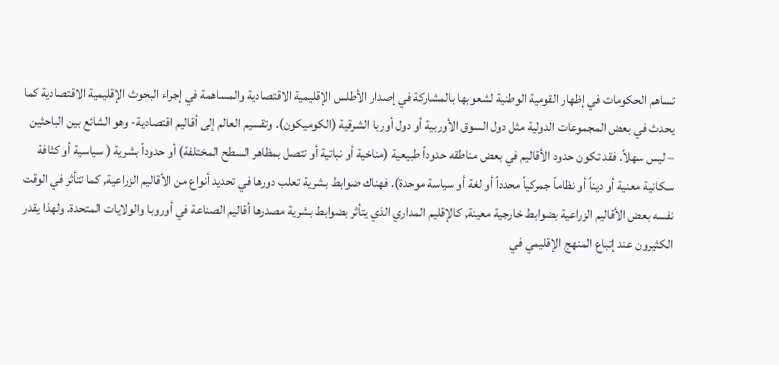تساهم الحكومات في إظهار القومية الوطنية لشعوبها بالمشاركة في إصدار الأطلس الإقليمية الاقتصادية والمساهمة في إجراء البحوث الإقليمية الاقتصادية كما يحدث في بعض المجموعات الدولية مثل دول السوق الأوربية أو دول أوربا الشرقية (الكوميكون). وتقسيم العالم إلى أقاليم اقتصادية- وهو الشائع بين الباحثين – ليس سهلاً. فقد تكون حدود الأقاليم في بعض مناطقه حدوداً طبيعية (مناخية أو نباتية أو تتصل بمظاهر السطح المختلفة) أو حدوداً بشرية ( سياسية أو كثافة سكانية معنية أو ديناً أو نظاماً جمركياً محدداً أو لغة أو سياسة موحدة). فهناك ضوابط بشرية تعلب دورها في تحديد أنواع من الأقاليم الزراعية, كما تتأثر في الوقت نفسه بعض الأقاليم الزراعية بضوابط خارجية معينة, كالإقليم المداري الذي يتأثر بضوابط بشرية مصدرها أقاليم الصناعة في أوروبا والولايات المتحدة. ولهذا يقدر الكثيرون عند إتباع المنهج الإقليمي في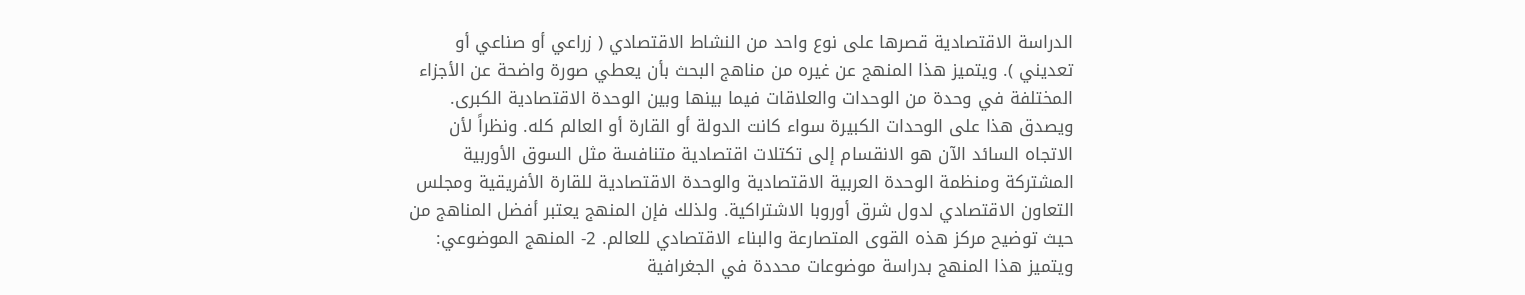الدراسة الاقتصادية قصرها على نوع واحد من النشاط الاقتصادي ( زراعي أو صناعي أو تعديني ). ويتميز هذا المنهج عن غيره من مناهج البحث بأن يعطي صورة واضحة عن الأجزاء المختلفة في وحدة من الوحدات والعلاقات فيما بينها وبين الوحدة الاقتصادية الكبرى. ويصدق هذا على الوحدات الكبيرة سواء كانت الدولة أو القارة أو العالم كله. ونظراً لأن الاتجاه السائد الآن هو الانقسام إلى تكتلات اقتصادية متنافسة مثل السوق الأوربية المشتركة ومنظمة الوحدة العربية الاقتصادية والوحدة الاقتصادية للقارة الأفريقية ومجلس التعاون الاقتصادي لدول شرق أوروبا الاشتراكية. ولذلك فإن المنهج يعتبر أفضل المناهج من حيث توضيح مركز هذه القوى المتصارعة والبناء الاقتصادي للعالم. 2- المنهج الموضوعي: ويتميز هذا المنهج بدراسة موضوعات محددة في الجغرافية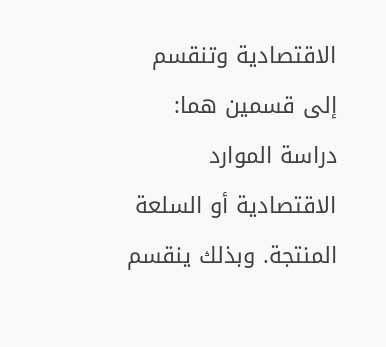الاقتصادية وتنقسم إلى قسمين هما: دراسة الموارد الاقتصادية أو السلعة المنتجة. وبذلك ينقسم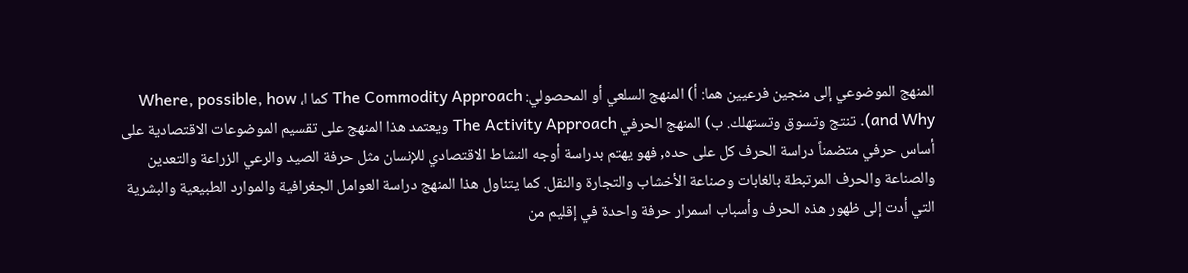المنهج الموضوعي إلى منجين فرعيين هما: أ) المنهج السلعي أو المحصولي: The Commodity Approach كما ا، Where, possible, how and Why). تنتج وتسوق وتستهلك. ب) المنهج الحرفي The Activity Approach ويعتمد هذا المنهج على تقسيم الموضوعات الاقتصادية على أساس حرفي متضمناً دراسة الحرف كل على حده, فهو يهتم بدراسة أوجه النشاط الاقتصادي للإنسان مثل حرفة الصيد والرعي الزراعة والتعدين والصناعة والحرف المرتبطة بالغابات وصناعة الأخشاب والتجارة والنقل. كما يتناول هذا المنهج دراسة العوامل الجغرافية والموارد الطبيعية والبشرية التي أدت إلى ظهور هذه الحرف وأسباب اسمرار حرفة واحدة في إقليم من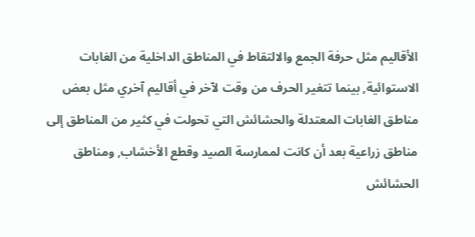الأقاليم مثل حرفة الجمع والالتقاط في المناطق الداخلية من الغابات الاستوائية, بينما تتغير الحرف من وقت لآخر في أقاليم آخري مثل بعض مناطق الغابات المعتدلة والحشائش التي تحولت في كثير من المناطق إلى مناطق زراعية بعد أن كانت لممارسة الصيد وقطع الأخشاب, ومناطق الحشائش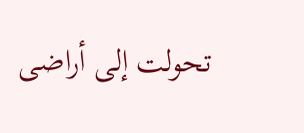تحولت إلى أراضى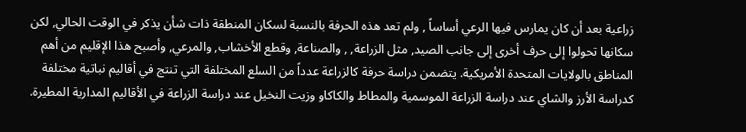زراعية بعد أن كان يمارس فيها الرعي أساساً , ولم تعد هذه الحرفة بالنسبة لسكان المنطقة ذات شأن يذكر في الوقت الحالي, لكن سكانها تحولوا إلى حرف أخرى إلى جانب الصيد, مثل الزراعة, , والصناعة, وقطع الأخشاب, والمرعي, وأصبح هذا الإقليم من أهم المناطق بالولايات المتحدة الأمريكية. يتضمن دراسة حرفة كالزراعة عدداً من السلع المختلفة التي تنتج في أقاليم نباتية مختلفة كدراسة الأرز والشاي عند دراسة الزراعة الموسمية والمطاط والكاكاو وزيت النخيل عند دراسة الزراعة في الأقاليم المدارية المطيرة.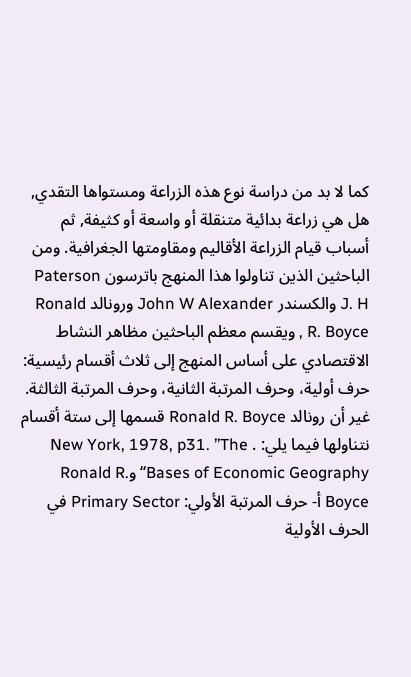كما لا بد من دراسة نوع هذه الزراعة ومستواها التقدي, هل هي زراعة بدائية متنقلة أو واسعة أو كثيفة, ثم أسباب قيام الزراعة الأقاليم ومقاومتها الجغرافية. ومن الباحثين الذين تناولوا هذا المنهج باترسون Paterson J. H والكسندر John W Alexander ورونالد Ronald R. Boyce , ويقسم معظم الباحثين مظاهر النشاط الاقتصادي على أساس المنهج إلى ثلاث أقسام رئيسية: حرف أولية، وحرف المرتبة الثانية، وحرف المرتبة الثالثة. غير أن رونالد Ronald R. Boyce قسمها إلى ستة أقسام نتناولها فيما يلي: . New York, 1978, p31. ’’The Bases of Economic Geography‘‘وRonald R. Boyce أ- حرف المرتبة الأولي: Primary Sector في الحرف الأولية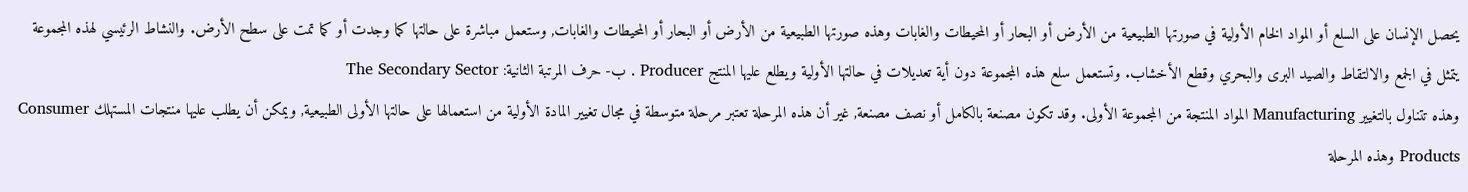يحصل الإنسان على السلع أو المواد الخام الأولية في صورتها الطبيعية من الأرض أو البحار أو المحيطات والغابات وهذه صورتها الطبيعية من الأرض أو البحار أو المحيطات والغابات, وستعمل مباشرة على حالتها كما وجدت أو كما تمت على سطح الأرض. والنشاط الرئيسي لهذه المجموعة يتمثل في الجمع والالتقاط والصيد البرى والبحري وقطع الأخشاب. وتستعمل سلع هذه المجموعة دون أية تعديلات في حالتها الأولية ويطلع عليها المنتج Producer . ب- حرف المرتبة الثانية: The Secondary Sector
وهذه تتناول بالتغيير Manufacturing المواد المنتجة من المجموعة الأولى. وقد تكون مصنعة بالكامل أو نصف مصنعة, غير أن هذه المرحلة تعتبر مرحلة متوسطة في مجال تغيير المادة الأولية من استعمالها على حالتها الأولى الطبيعية, ويمكن أن يطلب عليها منتجات المستهلك Consumer Products وهذه المرحلة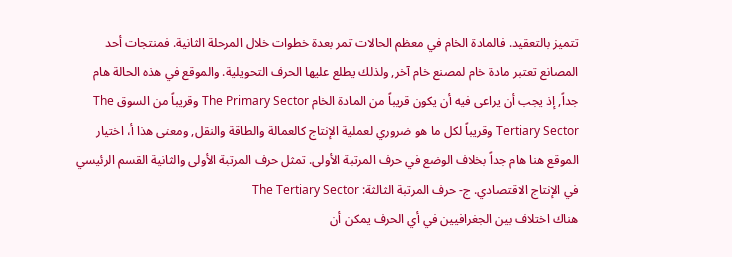تتميز بالتعقيد. فالمادة الخام في معظم الحالات تمر بعدة خطوات خلال المرحلة الثانية. فمنتجات أحد المصانع تعتبر مادة خام لمصنع خام آخر, ولذلك يطلع عليها الحرف التحويلية. والموقع في هذه الحالة هام جداً, إذ يجب أن يراعى فيه أن يكون قريباً من المادة الخام The Primary Sector وقريباً من السوق The Tertiary Sector وقريباً لكل ما هو ضروري لعملية الإنتاج كالعمالة والطاقة والنقل, ومعنى هذا أ، اختيار الموقع هنا هام جداً بخلاف الوضع في حرف المرتبة الأولى. تمثل حرف المرتبة الأولى والثانية القسم الرئيسي في الإنتاج الاقتصادي. ج- حرف المرتبة الثالثة: The Tertiary Sector
هناك اختلاف بين الجغرافيين في أي الحرف يمكن أن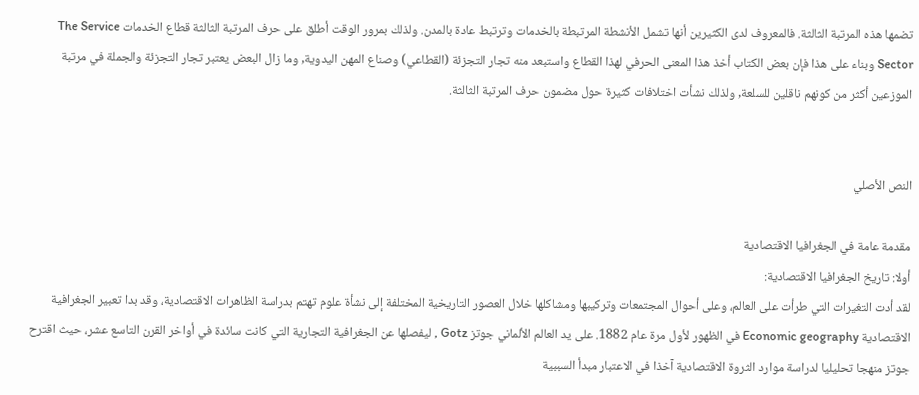تضمها هذه المرتبة الثالثة. فالمعروف لدى الكثيرين أنها تشمل الأنشطة المرتبطة بالخدمات وترتبط عادة بالمدن. ولذلك بمرور الوقت أطلق على حرف المرتبة الثالثة قطاع الخدمات The Service Sector وبناء على هذا فإن بعض الكتاب أخذ هذا المعنى الحرفي لهذا القطاع واستبعد منه تجار التجزئة (القطاعي) وصناع المهن اليدوية, وما زال البعض يعتبر تجار التجزئة والجملة في مرتبة الموزعين أكثر من كونهم ناقلين للسلعة, ولذلك نشأت اختلافات كثيرة حول مضمون حرف المرتبة الثالثة.


النص الأصلي

مقدمة عامة في الجغرافيا الاقتصادية
أولا: تاريخ الجغرافيا الاقتصادية:
لقد أدت التغيرات التي طرأت على العالم، وعلى أحوال المجتمعات وتركيبها ومشاكلها خلال العصور التاريخية المختلفة إلى نشأة علوم تهتم بدراسة الظاهرات الاقتصادية، وقد بدا تعبير الجغرافية الاقتصادية Economic geography في الظهور لأول مرة عام 1882. على يد العالم الألماني جوتز Gotz , ليفصلها عن الجغرافية التجارية التي كانت سائدة في أواخر القرن التاسع عشر، حيث اقترح جوتز منهجا تحليليا لدراسة موارد الثروة الاقتصادية آخذا في الاعتبار مبدأ السببية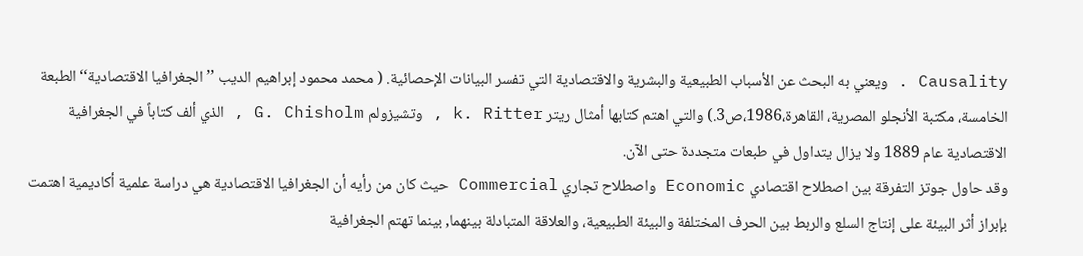Causality . ويعني به البحث عن الأسباب الطبيعية والبشرية والاقتصادية التي تفسر البيانات الإحصائية. ( محمد محمود إبراهيم الديب ’’ الجغرافيا الاقتصادية‘‘ الطبعة الخامسة، مكتبة الأنجلو المصرية، القاهرة،1986،ص3.) والتي اهتم كتابها أمثال ريتر k. Ritter , وتشيزولم G. Chisholm , الذي ألف كتاباً في الجغرافية الاقتصادية عام 1889 ولا يزال يتداول في طبعات متجددة حتى الآن.
وقد حاول جوتز التفرقة بين اصطلاح اقتصادي Economic واصطلاح تجاري Commercial حيث كان من رأيه أن الجغرافيا الاقتصادية هي دراسة علمية أكاديمية اهتمت بإبراز أثر البيئة على إنتاج السلع والربط بين الحرف المختلفة والبيئة الطبيعية، والعلاقة المتبادلة بينهما, بينما تهتم الجغرافية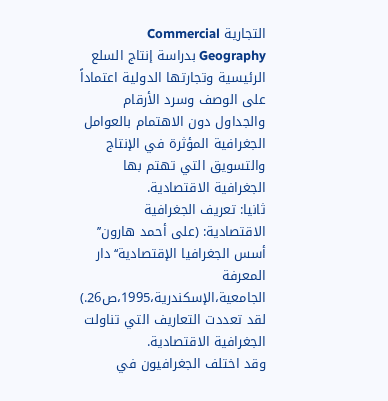التجارية Commercial Geography بدراسة إنتاج السلع الرئيسية وتجارتها الدولية اعتماداً على الوصف وسرد الأرقام والجداول دون الاهتمام بالعوامل الجغرافية المؤثرة في الإنتاج والتسويق التي تهتم بها الجغرافية الاقتصادية.
ثانيا: تعريف الجغرافية الاقتصادية: (على أحمد هارون’’ أسس الجغرافيا الإقتصادية‘‘دار المعرفة الجامعية،الإسكندرية،1995،ص26.)
لقد تعددت التعاريف التي تناولت الجغرافية الاقتصادية.
وقد اختلف الجغرافيون في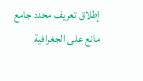إطلاق تعريف محدد جامع مانع على الجغرافية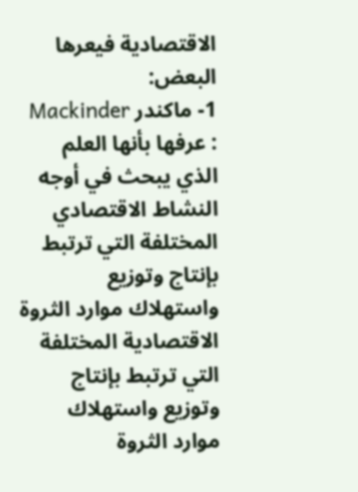الاقتصادية فيعرها البعض:
1- ماكندر Mackinder : عرفها بأنها العلم الذي يبحث في أوجه النشاط الاقتصادي المختلفة التي ترتبط بإنتاج وتوزيع واستهلاك موارد الثروة الاقتصادية المختلفة التي ترتبط بإنتاج وتوزيع واستهلاك موارد الثروة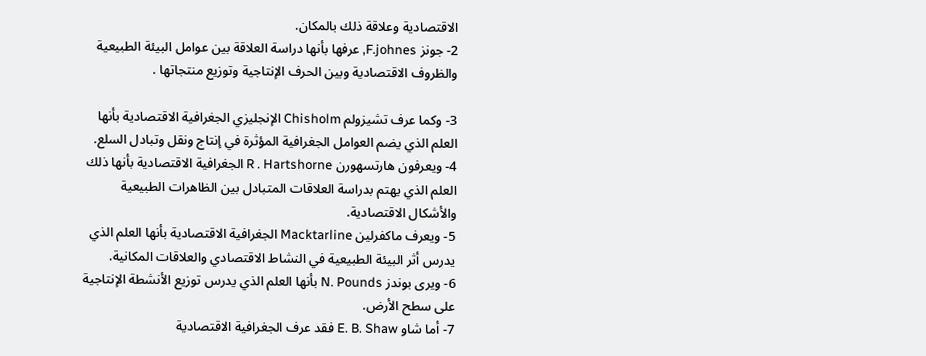الاقتصادية وعلاقة ذلك بالمكان.
2- جونز F.johnes, عرفها بأنها دراسة العلاقة بين عوامل البيئة الطبيعية والظروف الاقتصادية وبين الحرف الإنتاجية وتوزيع منتجاتها .

3- وكما عرف تشيزولم Chisholm الإنجليزي الجغرافية الاقتصادية بأنها العلم الذي يضم العوامل الجغرافية المؤثرة في إنتاج ونقل وتبادل السلع.
4- ويعرفون هارتسهورن R . Hartshorne الجغرافية الاقتصادية بأنها ذلك العلم الذي يهتم بدراسة العلاقات المتبادل بين الظاهرات الطبيعية والأشكال الاقتصادية.
5- ويعرف ماكفرلين Macktarline الجغرافية الاقتصادية بأنها العلم الذي يدرس أثر البيئة الطبيعية في النشاط الاقتصادي والعلاقات المكانية.
6- ويرى بوندز N. Pounds بأنها العلم الذي يدرس توزيع الأنشطة الإنتاجية على سطح الأرض.
7- أما شاو E. B. Shaw فقد عرف الجغرافية الاقتصادية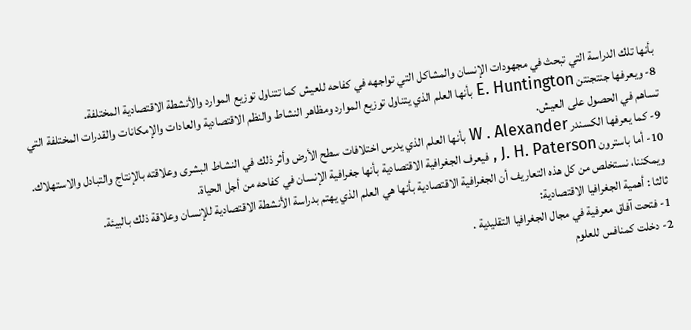بأنها تلك الدراسة التي تبحث في مجهودات الإنسان والمشاكل التي تواجهه في كفاحه للعيش كما تتناول توزيع الموارد والأنشطة الاقتصادية المختلفة.
8- ويعرفها جنتجنتن E. Huntington بأنها العلم الذي يتناول توزيع الموارد ومظاهر النشاط والنظم الاقتصادية والعادات والإمكانات والقدرات المختلفة التي تساهم في الحصول على العيش.
9- كما يعرفها الكسندر W . Alexander بأنها العلم الذي يدرس اختلافات سطح الأرض وأثر ذلك في النشاط البشرى وعلاقته بالإنتاج والتبادل والاستهلاك.
10- أما باسترون J. H. Paterson , فيعرف الجغرافية الاقتصادية بأنها جغرافية الإنسان في كفاحه من أجل الحياة.
ويمكننا، نستخلص من كل هذه التعاريف أن الجغرافية الاقتصادية بأنها هي العلم الذي يهتم بدراسة الأنشطة الاقتصادية للإنسان وعلاقة ذلك بالبيئة.
ثالثا : أهمية الجغرافيا الاقتصادية:
1- فتحت آفاق معرفية في مجال الجغرافيا التقليدية .
2- دخلت كمنافس للعلوم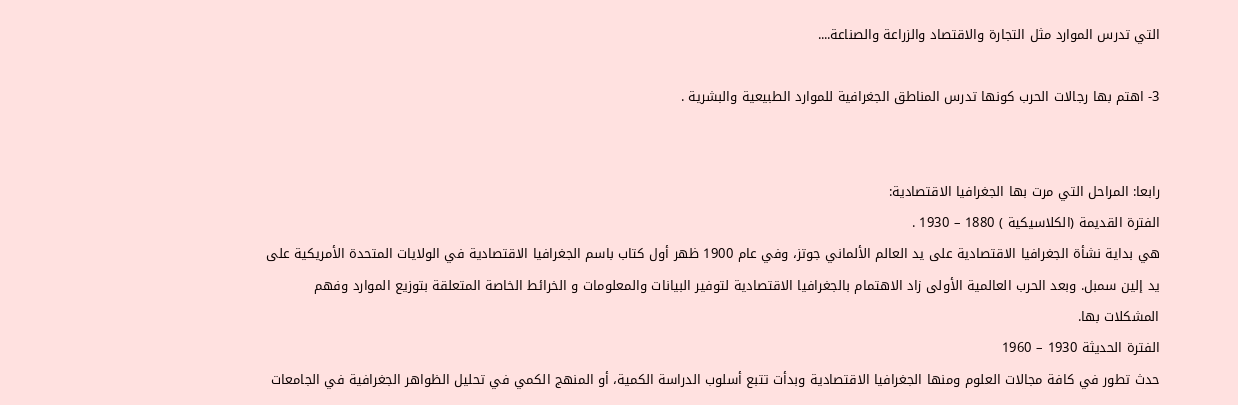التي تدرس الموارد مثل التجارة والاقتصاد والزراعة والصناعة....

3- اهتم بها رجالات الحرب كونها تدرس المناطق الجغرافية للموارد الطبيعية والبشرية .


رابعا: المراحل التي مرت بها الجغرافيا الاقتصادية:
الفترة القديمة (الكلاسيكية ) 1880 – 1930 .
هي بداية نشأة الجغرافيا الاقتصادية على يد العالم الألماني جوتز، وفي عام 1900 ظهر أول كتاب باسم الجغرافيا الاقتصادية في الولايات المتحدة الأمريكية على يد إلين سمبل. وبعد الحرب العالمية الأولى زاد الاهتمام بالجغرافيا الاقتصادية لتوفير البيانات والمعلومات و الخرائط الخاصة المتعلقة بتوزيع الموارد وفهم المشكلات بها.
الفترة الحديثة 1930 – 1960
حدث تطور في كافة مجالات العلوم ومنها الجغرافيا الاقتصادية وبدأت تتبع أسلوب الدراسة الكمية، أو المنهج الكمي في تحليل الظواهر الجغرافية في الجامعات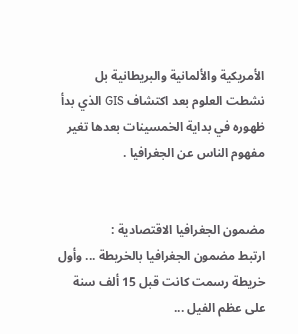الأمريكية والألمانية والبريطانية بل نشطت العلوم بعد اكتشاف GIS الذي بدأ ظهوره في بداية الخمسينات بعدها تغير مفهوم الناس عن الجغرافيا .


مضمون الجغرافيا الاقتصادية :
ارتبط مضمون الجغرافيا بالخريطة ... وأول خريطة رسمت كانت قبل 15 ألف سنة على عظم الفيل ...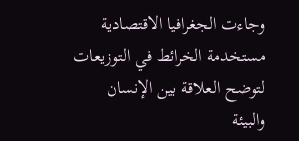وجاءت الجغرافيا الاقتصادية مستخدمة الخرائط في التوزيعات لتوضح العلاقة بين الإنسان والبيئة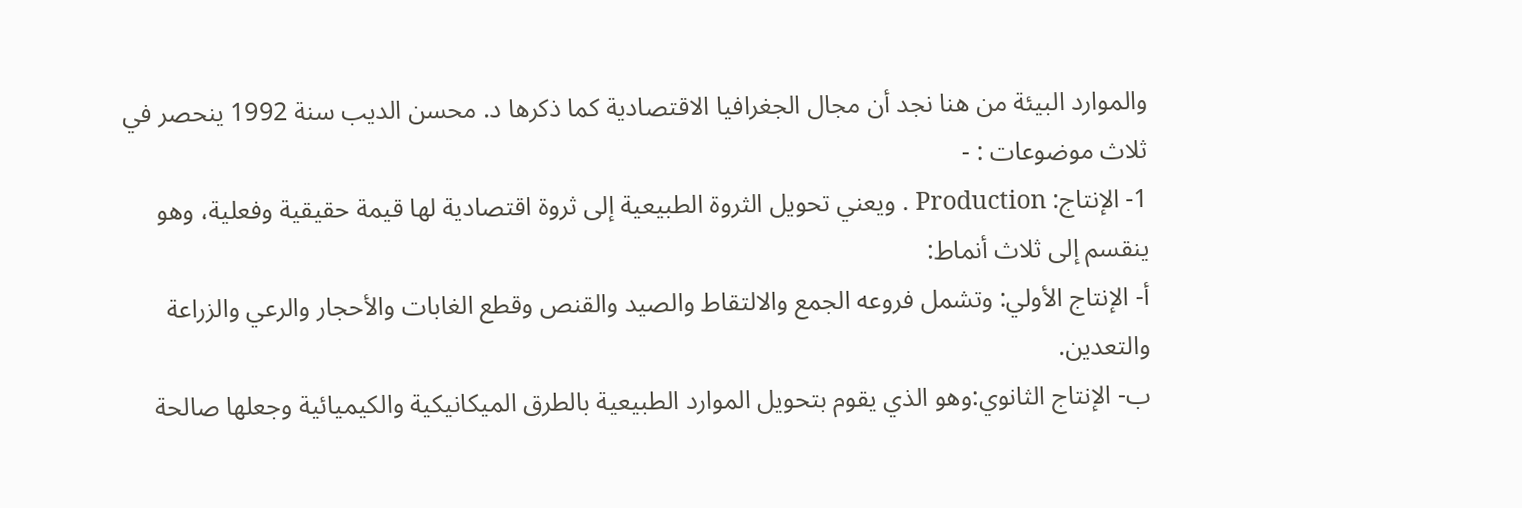والموارد البيئة من هنا نجد أن مجال الجغرافيا الاقتصادية كما ذكرها د. محسن الديب سنة 1992 ينحصر في ثلاث موضوعات : -
1- الإنتاج: Production . ويعني تحويل الثروة الطبيعية إلى ثروة اقتصادية لها قيمة حقيقية وفعلية، وهو ينقسم إلى ثلاث أنماط:
أ‌- الإنتاج الأولي: وتشمل فروعه الجمع والالتقاط والصيد والقنص وقطع الغابات والأحجار والرعي والزراعة والتعدين.
ب‌- الإنتاج الثانوي:وهو الذي يقوم بتحويل الموارد الطبيعية بالطرق الميكانيكية والكيميائية وجعلها صالحة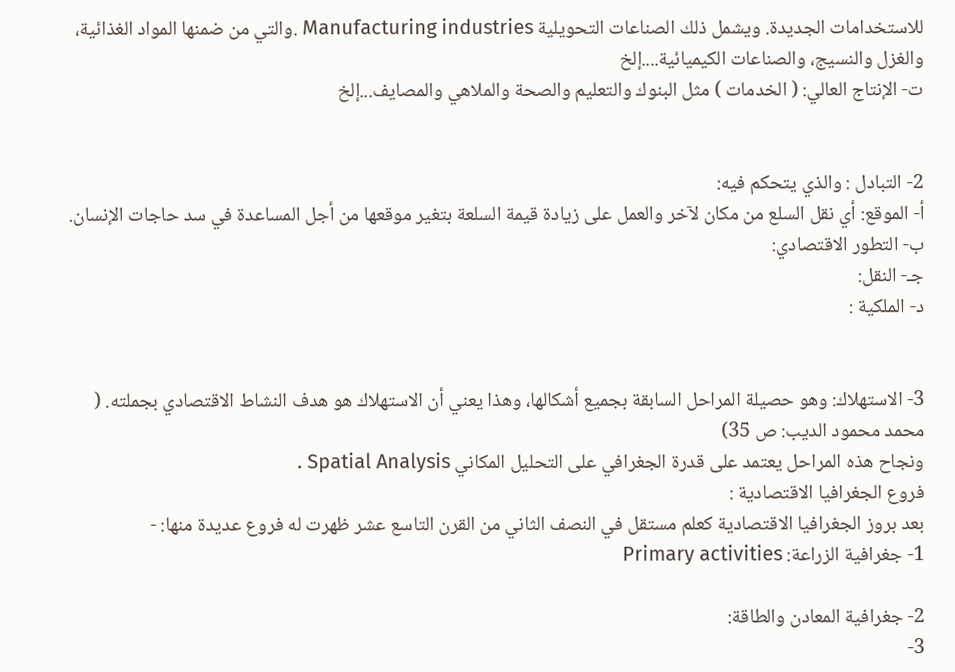للاستخدامات الجديدة. ويشمل ذلك الصناعات التحويلية Manufacturing industries .والتي من ضمنها المواد الغذائية، والغزل والنسيج، والصناعات الكيميائية....إلخ
ت‌- الإنتاج العالي: ( الخدمات ) مثل البنوك والتعليم والصحة والملاهي والمصايف...إلخ


2- التبادل : والذي يتحكم فيه:
أ- الموقع: أي نقل السلع من مكان لآخر والعمل على زيادة قيمة السلعة بتغير موقعها من أجل المساعدة في سد حاجات الإنسان.
ب- التطور الاقتصادي:
جـ- النقل:
د- الملكية :


3- الاستهلاك: وهو حصيلة المراحل السابقة بجميع أشكالها، وهذا يعني أن الاستهلاك هو هدف النشاط الاقتصادي بجملته. ( محمد محمود الديب: ص 35)
ونجاح هذه المراحل يعتمد على قدرة الجغرافي على التحليل المكاني Spatial Analysis .
فروع الجغرافيا الاقتصادية :
بعد بروز الجغرافيا الاقتصادية كعلم مستقل في النصف الثاني من القرن التاسع عشر ظهرت له فروع عديدة منها: -
1- جغرافية الزراعة: Primary activities

2- جغرافية المعادن والطاقة:
3-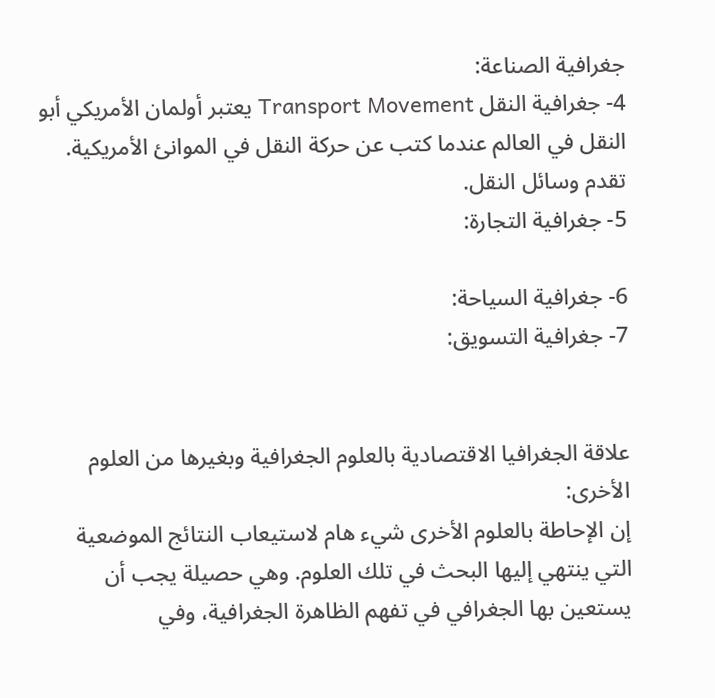جغرافية الصناعة:
4- جغرافية النقل Transport Movement يعتبر أولمان الأمريكي أبو النقل في العالم عندما كتب عن حركة النقل في الموانئ الأمريكية. تقدم وسائل النقل.
5- جغرافية التجارة:

6- جغرافية السياحة:
7- جغرافية التسويق:


علاقة الجغرافيا الاقتصادية بالعلوم الجغرافية وبغيرها من العلوم الأخرى:
إن الإحاطة بالعلوم الأخرى شيء هام لاستيعاب النتائج الموضعية التي ينتهي إليها البحث في تلك العلوم. وهي حصيلة يجب أن يستعين بها الجغرافي في تفهم الظاهرة الجغرافية، وفي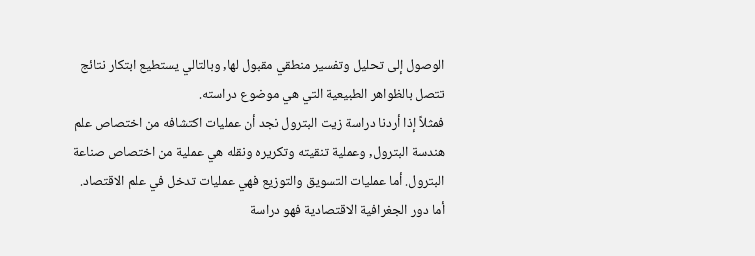الوصول إلى تحليل وتفسير منطقي مقبول لها, وبالتالي يستطيع ابتكار نتائج تتصل بالظواهر الطبيعية التي هي موضوع دراسته.
فمثلاً إذا أردنا دراسة زيت البترول نجد أن عمليات اكتشافه من اختصاص علم هندسة البترول, وعملية تنقيته وتكريره ونقله هي عملية من اختصاص صناعة البترول. أما عمليات التسويق والتوزيع فهي عمليات تدخل في علم الاقتصاد.
أما دور الجغرافية الاقتصادية فهو دراسة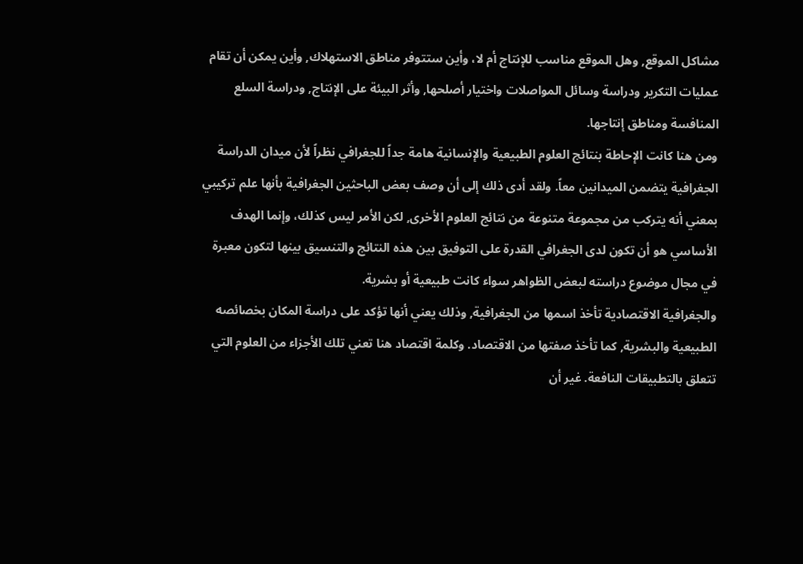مشاكل الموقع, وهل الموقع مناسب للإنتاج أم لا، وأين ستتوفر مناطق الاستهلاك, وأين يمكن أن تقام عمليات التكرير ودراسة وسائل المواصلات واختيار أصلحها, وأثر البيئة على الإنتاج, ودراسة السلع المنافسة ومناطق إنتاجها.
ومن هنا كانت الإحاطة بنتائج العلوم الطبيعية والإنسانية هامة جداً للجغرافي نظراً لأن ميدان الدراسة الجغرافية يتضمن الميدانين معاً. ولقد أدى ذلك إلى أن وصف بعض الباحثين الجغرافية بأنها علم تركيبي بمعني أنه يتركب من مجموعة متنوعة من نتائج العلوم الأخرى, لكن الأمر ليس كذلك، وإنما الهدف الأساسي هو أن تكون لدى الجغرافي القدرة على التوفيق بين هذه النتائج والتنسيق بينها لتكون معبرة في مجال موضوع دراسته لبعض الظواهر سواء كانت طبيعية أو بشرية.
والجغرافية الاقتصادية تأخذ اسمها من الجغرافية, وذلك يعني أنها تؤكد على دراسة المكان بخصائصه الطبيعية والبشرية, كما تأخذ صفتها من الاقتصاد. وكلمة اقتصاد هنا تعني تلك الأجزاء من العلوم التي تتعلق بالتطبيقات النافعة. غير أن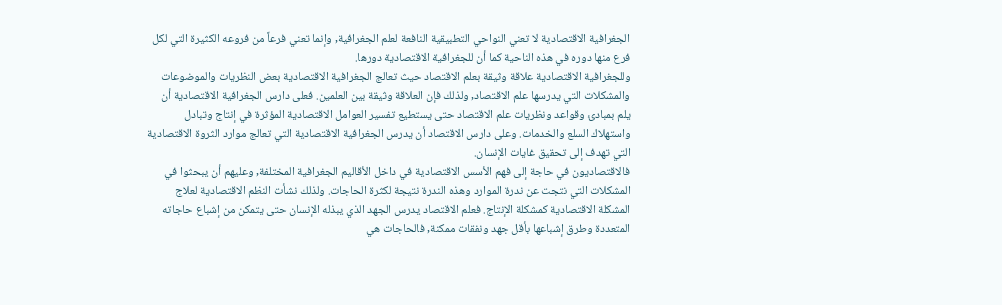الجغرافية الاقتصادية لا تعني النواحي التطبيقية النافعة لعلم الجغرافية, وإنما تعني فرعاً من فروعه الكثيرة التي لكل فرع منها دوره في هذه الناحية كما أن للجغرافية الاقتصادية دورها.
وللجغرافية الاقتصادية علاقة وثيقة بعلم الاقتصاد حيث تعالج الجغرافية الاقتصادية بعض النظريات والموضوعات والمشكلات التي يدرسها علم الاقتصاد, ولذلك فإن العلاقة وثيقة بين العلمين. فعلى دارس الجغرافية الاقتصادية أن يلم بمبادئ وقواعد ونظريات علم الاقتصاد حتى يستطيع تفسير العوامل الاقتصادية المؤثرة في إنتاج وتبادل واستهلاك السلع والخدمات. وعلى دارس الاقتصاد أن يدرس الجغرافية الاقتصادية التي تعالج موارد الثروة الاقتصادية التي تهدف إلى تحقيق غايات الإنسان.
فالاقتصاديون في حاجة إلى فهم الأسس الاقتصادية في داخل الأقاليم الجغرافية المختلفة, وعليهم أن يبحثوا في المشكلات التي نتجت عن ندرة الموارد وهذه الندرة نتيجة لكثرة الحاجات. ولذلك نشأت النظم الاقتصادية لعلاج المشكلة الاقتصادية كمشكلة الإنتاج. فعلم الاقتصاد يدرس الجهد الذي يبذله الإنسان حتى يتمكن من إشباع حاجاته المتعددة وطرق إشباعها بأقل جهد ونفقات ممكنة, فالحاجات هي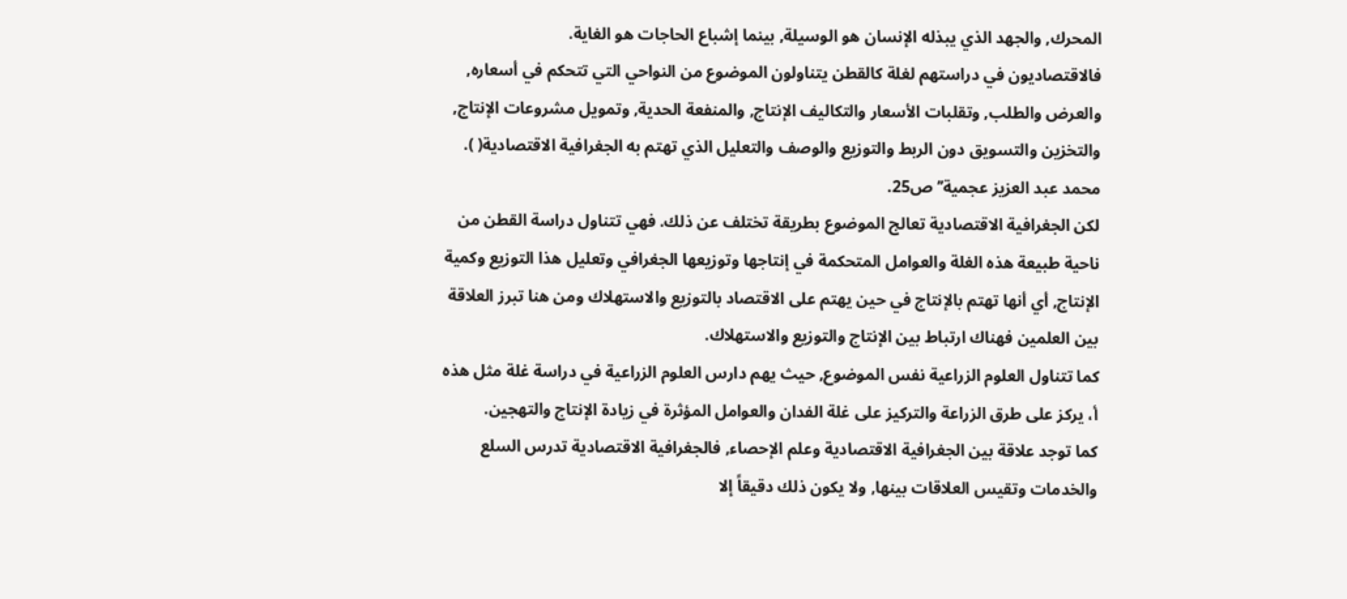المحرك, والجهد الذي يبذله الإنسان هو الوسيلة, بينما إشباع الحاجات هو الغاية.
فالاقتصاديون في دراستهم لغلة كالقطن يتناولون الموضوع من النواحي التي تتحكم في أسعاره, والعرض والطلب, وتقلبات الأسعار والتكاليف الإنتاج, والمنفعة الحدية, وتمويل مشروعات الإنتاج, والتخزين والتسويق دون الربط والتوزيع والوصف والتعليل الذي تهتم به الجغرافية الاقتصادية( ). محمد عبد العزيز عجمية’’ص25.
لكن الجغرافية الاقتصادية تعالج الموضوع بطريقة تختلف عن ذلك. فهي تتناول دراسة القطن من ناحية طبيعة هذه الغلة والعوامل المتحكمة في إنتاجها وتوزيعها الجغرافي وتعليل هذا التوزيع وكمية الإنتاج, أي أنها تهتم بالإنتاج في حين يهتم على الاقتصاد بالتوزيع والاستهلاك ومن هنا تبرز العلاقة بين العلمين فهناك ارتباط بين الإنتاج والتوزيع والاستهلاك.
كما تتناول العلوم الزراعية نفس الموضوع, حيث يهم دارس العلوم الزراعية في دراسة غلة مثل هذه أ، يركز على طرق الزراعة والتركيز على غلة الفدان والعوامل المؤثرة في زيادة الإنتاج والتهجين.
كما توجد علاقة بين الجغرافية الاقتصادية وعلم الإحصاء, فالجغرافية الاقتصادية تدرس السلع والخدمات وتقيس العلاقات بينها, ولا يكون ذلك دقيقاً إلا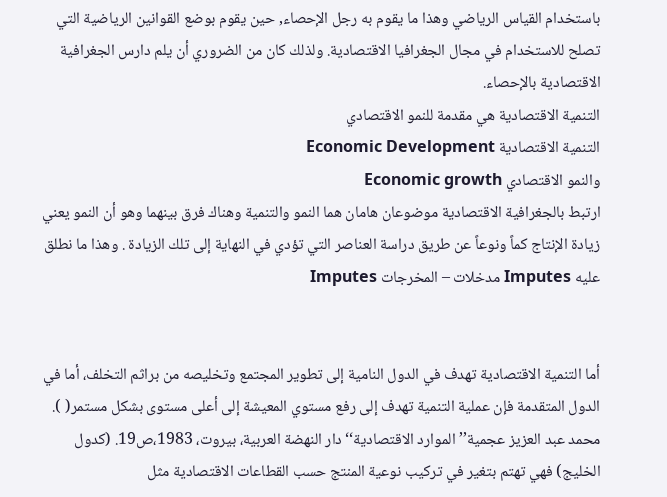باستخدام القياس الرياضي وهذا ما يقوم به رجل الإحصاء, حين يقوم بوضع القوانين الرياضية التي تصلح للاستخدام في مجال الجغرافيا الاقتصادية. ولذلك كان من الضروري أن يلم دارس الجغرافية الاقتصادية بالإحصاء.
التنمية الاقتصادية هي مقدمة للنمو الاقتصادي
التنمية الاقتصادية Economic Development
والنمو الاقتصادي Economic growth
ارتبط بالجغرافية الاقتصادية موضوعان هامان هما النمو والتنمية وهناك فرق بينهما وهو أن النمو يعني زيادة الإنتاج كماً ونوعاً عن طريق دراسة العناصر التي تؤدي في النهاية إلى تلك الزيادة . وهذا ما نطلق عليه Imputes مدخلات – المخرجات Imputes


أما التنمية الاقتصادية تهدف في الدول النامية إلى تطوير المجتمع وتخليصه من براثم التخلف، أما في الدول المتقدمة فإن عملية التنمية تهدف إلى رفع مستوي المعيشة إلى أعلى مستوى بشكل مستمر( ). محمد عبد العزيز عجمية’’ الموارد الاقتصادية‘‘ دار النهضة العربية، بيروت، 1983،ص19. (كدول الخليج) فهي تهتم بتغير في تركيب نوعية المنتج حسب القطاعات الاقتصادية مثل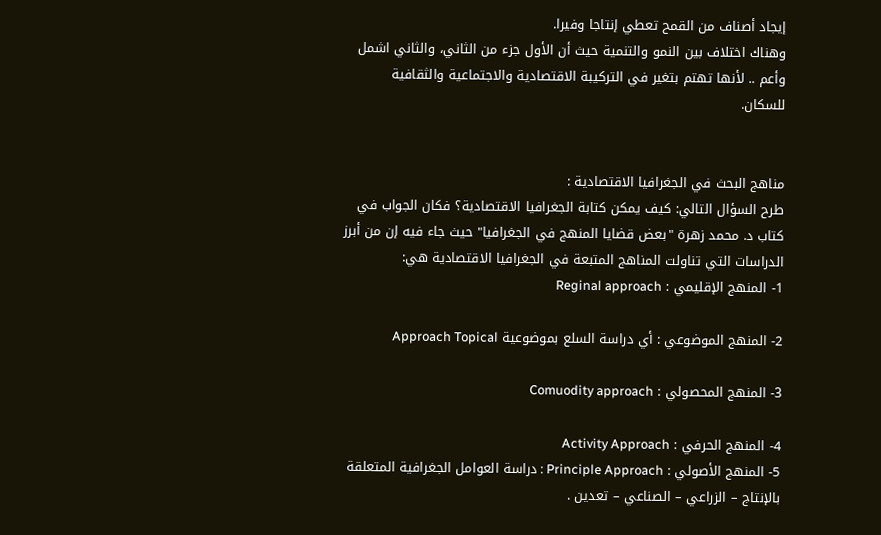إيجاد أصناف من القمح تعطي إنتاجا وفيرا.
وهناك اختلاف بين النمو والتنمية حيث أن الأول جزء من الثاني، والثاني اشمل وأعم .. لأنها تهتم بتغير في التركيبة الاقتصادية والاجتماعية والثقافية للسكان.


مناهج البحث في الجغرافيا الاقتصادية :
طرح السؤال التالي: كيف يمكن كتابة الجغرافيا الاقتصادية؟ فكان الجواب في كتاب د. محمد زهرة "بعض قضايا المنهج في الجغرافيا" حيث جاء فيه إن من أبرز الدراسات التي تناولت المناهج المتبعة في الجغرافيا الاقتصادية هي:
1- المنهج الإقليمي : Reginal approach

2- المنهج الموضوعي : أي دراسة السلع بموضوعية Approach Topical

3- المنهج المحصولي : Comuodity approach

4- المنهج الحرفي : Activity Approach
5- المنهج الأصولي : Principle Approach : دراسة العوامل الجغرافية المتعلقة بالإنتاج – الزراعي – الصناعي – تعدين .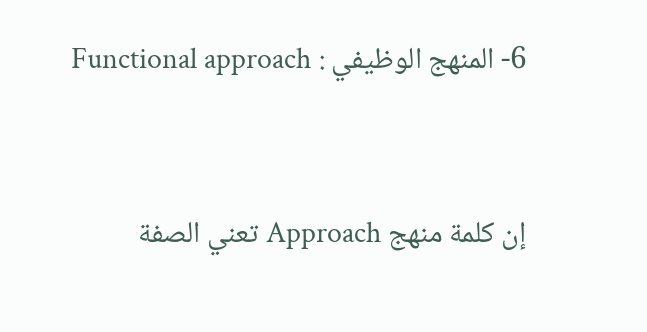6- المنهج الوظيفي : Functional approach


إن كلمة منهج Approach تعني الصفة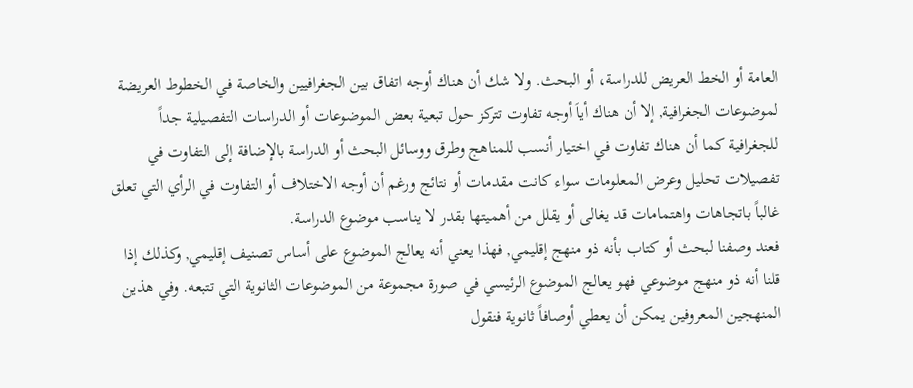العامة أو الخط العريض للدراسة، أو البحث. ولا شك أن هناك أوجه اتفاق بين الجغرافيين والخاصة في الخطوط العريضة لموضوعات الجغرافية, إلا أن هناك أياَ أوجه تفاوت تتركز حول تبعية بعض الموضوعات أو الدراسات التفصيلية جداً للجغرافية كما أن هناك تفاوت في اختيار أنسب للمناهج وطرق ووسائل البحث أو الدراسة بالإضافة إلى التفاوت في تفصيلات تحليل وعرض المعلومات سواء كانت مقدمات أو نتائج ورغم أن أوجه الاختلاف أو التفاوت في الرأي التي تعلق غالباً باتجاهات واهتمامات قد يغالى أو يقلل من أهميتها بقدر لا يناسب موضوع الدراسة.
فعند وصفنا لبحث أو كتاب بأنه ذو منهج إقليمي, فهذا يعني أنه يعالج الموضوع على أساس تصنيف إقليمي, وكذلك إذا قلنا أنه ذو منهج موضوعي فهو يعالج الموضوع الرئيسي في صورة مجموعة من الموضوعات الثانوية التي تتبعه. وفي هذين المنهجين المعروفين يمكن أن يعطي أوصافاً ثانوية فنقول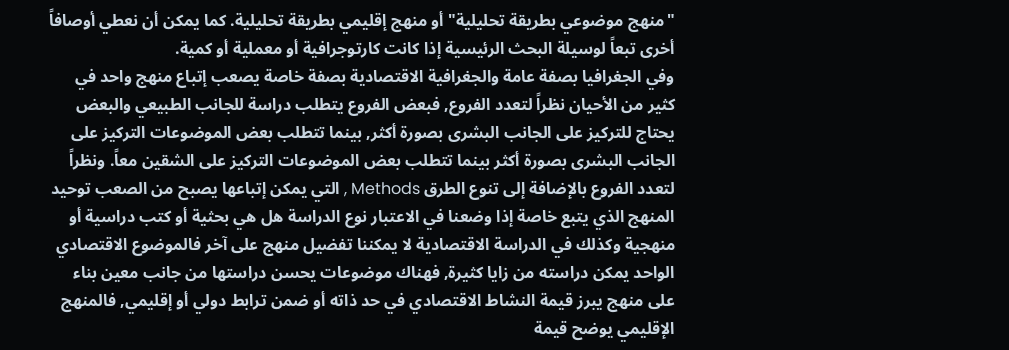"منهج موضوعي بطريقة تحليلية" أو منهج إقليمي بطريقة تحليلية. كما يمكن أن نعطي أوصافاً أخرى تبعاً لوسيلة البحث الرئيسية إذا كانت كارتوجرافية أو معملية أو كمية.
وفي الجغرافيا بصفة عامة والجغرافية الاقتصادية بصفة خاصة يصعب إتباع منهج واحد في كثير من الأحيان نظراً لتعدد الفروع, فبعض الفروع يتطلب دراسة للجانب الطبيعي والبعض يحتاج للتركيز على الجانب البشرى بصورة أكثر, بينما تتطلب بعض الموضوعات التركيز على الجانب البشرى بصورة أكثر بينما تتطلب بعض الموضوعات التركيز على الشقين معاً. ونظراً لتعدد الفروع بالإضافة إلى تنوع الطرق Methods , التي يمكن إتباعها يصبح من الصعب توحيد المنهج الذي يتبع خاصة إذا وضعنا في الاعتبار نوع الدراسة هل هي بحثية أو كتب دراسية أو منهجية وكذلك في الدراسة الاقتصادية لا يمكننا تفضيل منهج على آخر فالموضوع الاقتصادي الواحد يمكن دراسته من زايا كثيرة, فهناك موضوعات يحسن دراستها من جانب معين بناء على منهج يبرز قيمة النشاط الاقتصادي في حد ذاته أو ضمن ترابط دولي أو إقليمي, فالمنهج الإقليمي يوضح قيمة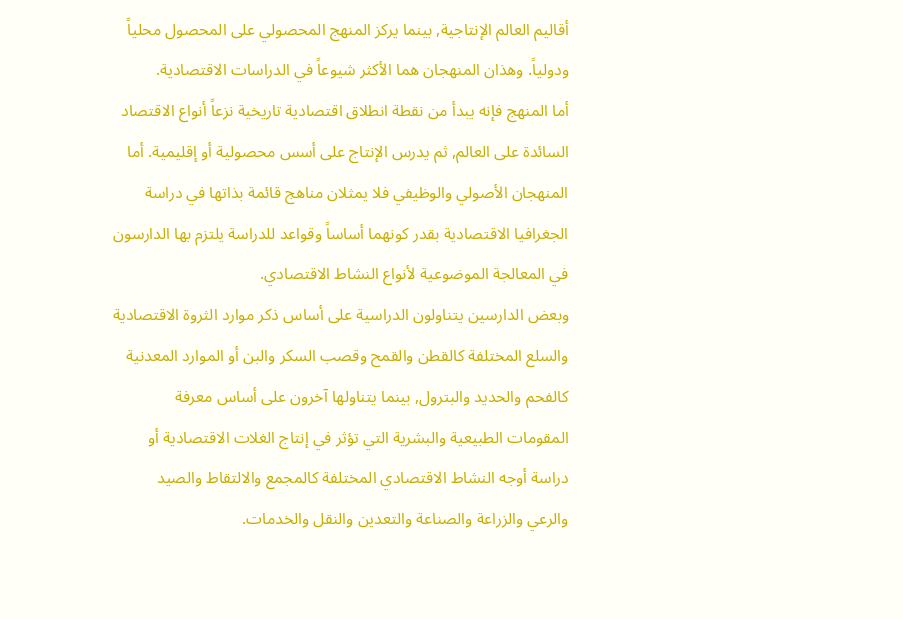أقاليم العالم الإنتاجية, بينما يركز المنهج المحصولي على المحصول محلياً ودولياً. وهذان المنهجان هما الأكثر شيوعاً في الدراسات الاقتصادية.
أما المنهج فإنه يبدأ من نقطة انطلاق اقتصادية تاريخية نزعاً أنواع الاقتصاد السائدة على العالم, ثم يدرس الإنتاج على أسس محصولية أو إقليمية. أما المنهجان الأصولي والوظيفي فلا يمثلان مناهج قائمة بذاتها في دراسة الجغرافيا الاقتصادية بقدر كونهما أساساً وقواعد للدراسة يلتزم بها الدارسون في المعالجة الموضوعية لأنواع النشاط الاقتصادي.
وبعض الدارسين يتناولون الدراسية على أساس ذكر موارد الثروة الاقتصادية والسلع المختلفة كالقطن والقمح وقصب السكر والبن أو الموارد المعدنية كالفحم والحديد والبترول, بينما يتناولها آخرون على أساس معرفة المقومات الطبيعية والبشرية التي تؤثر في إنتاج الغلات الاقتصادية أو دراسة أوجه النشاط الاقتصادي المختلفة كالمجمع والالتقاط والصيد والرعي والزراعة والصناعة والتعدين والنقل والخدمات.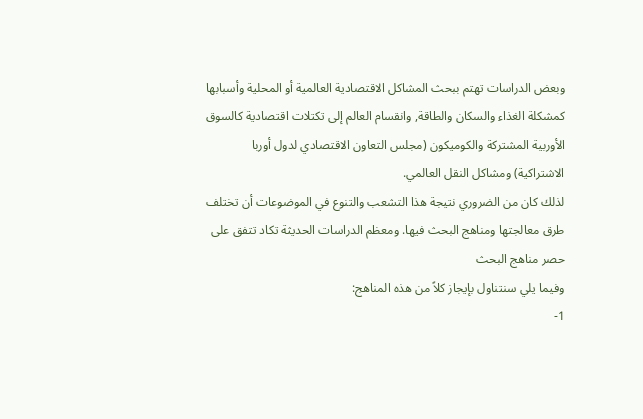وبعض الدراسات تهتم ببحث المشاكل الاقتصادية العالمية أو المحلية وأسبابها كمشكلة الغذاء والسكان والطاقة, وانقسام العالم إلى تكتلات اقتصادية كالسوق الأوربية المشتركة والكوميكون (مجلس التعاون الاقتصادي لدول أوربا الاشتراكية) ومشاكل النقل العالمي.
لذلك كان من الضروري نتيجة هذا التشعب والتنوع في الموضوعات أن تختلف طرق معالجتها ومناهج البحث فيها. ومعظم الدراسات الحديثة تكاد تتفق على حصر مناهج البحث
وفيما يلي سنتناول بإيجاز كلاً من هذه المناهج:
1-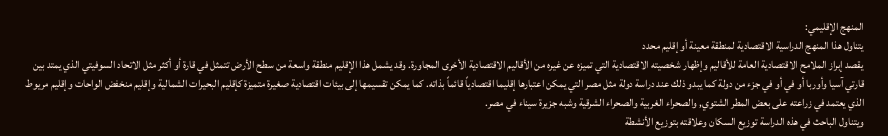المنهج الإقليمي:
يتناول هذا المنهج الدراسية الاقتصادية لمنطقة معينة أو إقليم محدد
يقصد إبراز الملامح الاقتصادية العامة للأقاليم وإظهار شخصيته الاقتصادية التي تميزه عن غيره من الأقاليم الاقتصادية الأخرى المجاورة. وقد يشمل هذا الإقليم منطقة واسعة من سطح الأرض تتمثل في قارة أو أكثر مثل الاتحاد السوفيتي الذي يمتد بين قارتي آسيا وأوربا أو في أو في جزء من دولة كما يبدو ذلك عند دراسة دولة مثل مصر التي يمكن اعتبارها إقليما اقتصادياً قائماً بذاته. كما يمكن تقسيمها إلى بيئات اقتصادية صغيرة متميزة كإقليم البحيرات الشمالية وإقليم منخفض الواحات وإقليم مريوط الذي يعتمد في زراعته على بعض المطر الشتوي, والصحراء الغربية والصحراء الشرقية وشبه جزيرة سيناء في مصر.
ويتناول الباحث في هذه الدراسة توزيع السكان وعلاقته بتوزيع الأنشطة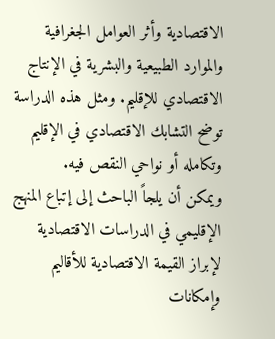الاقتصادية وأثر العوامل الجغرافية والموارد الطبيعية والبشرية في الإنتاج الاقتصادي للإقليم. ومثل هذه الدراسة توضح التشابك الاقتصادي في الإقليم وتكامله أو نواحي النقص فيه.
ويمكن أن يلجاً الباحث إلى إتباع المنهج الإقليمي في الدراسات الاقتصادية لإبراز القيمة الاقتصادية للأقاليم وإمكانات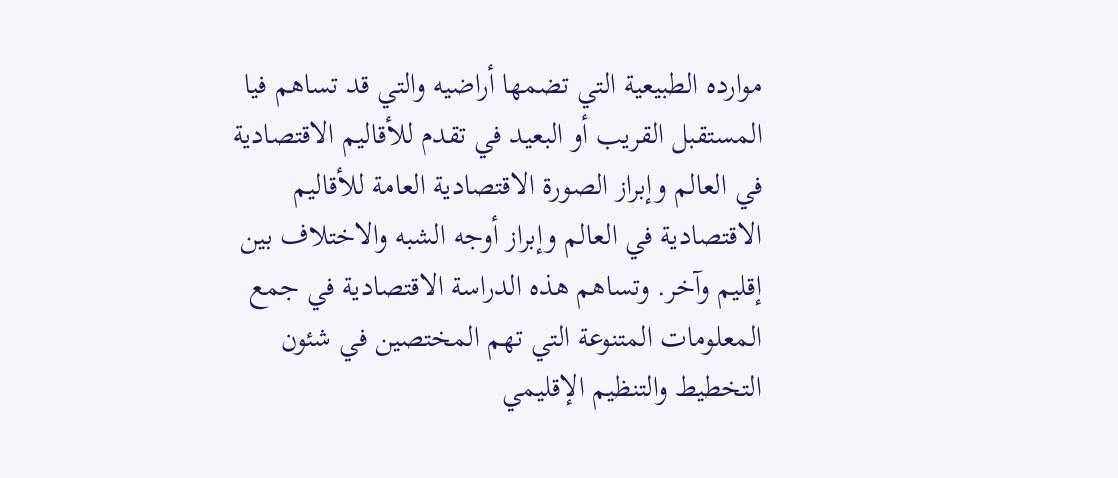موارده الطبيعية التي تضمها أراضيه والتي قد تساهم فيا المستقبل القريب أو البعيد في تقدم للأقاليم الاقتصادية في العالم وإبراز الصورة الاقتصادية العامة للأقاليم الاقتصادية في العالم وإبراز أوجه الشبه والاختلاف بين إقليم وآخر. وتساهم هذه الدراسة الاقتصادية في جمع المعلومات المتنوعة التي تهم المختصين في شئون التخطيط والتنظيم الإقليمي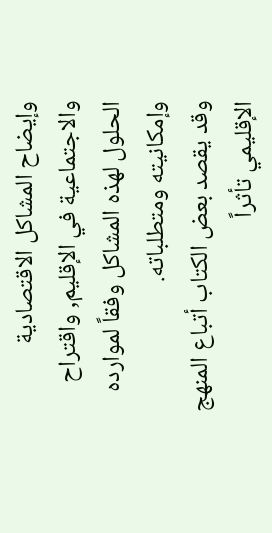وإيضاح المشاكل الاقتصادية والاجتماعية في الإقليم, واقتراح الحلول لهذه المشاكل وفقاً لموارده وإمكانيته ومتطلباته.
وقد يقصد بعض الكتاب أتباع المنهج الإقليمي تأثراً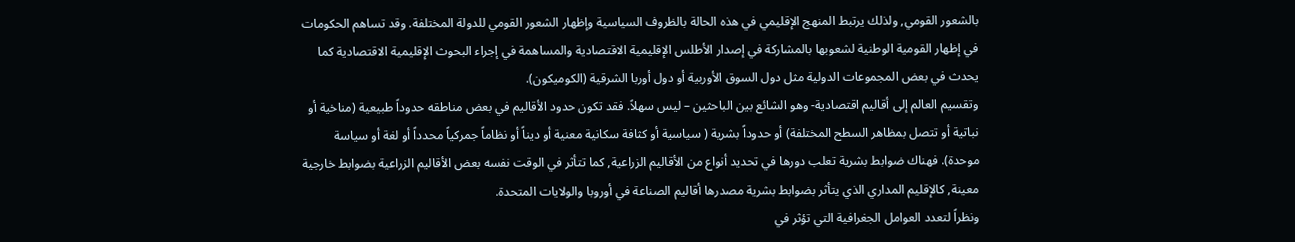بالشعور القومي, ولذلك يرتبط المنهج الإقليمي في هذه الحالة بالظروف السياسية وإظهار الشعور القومي للدولة المختلفة. وقد تساهم الحكومات في إظهار القومية الوطنية لشعوبها بالمشاركة في إصدار الأطلس الإقليمية الاقتصادية والمساهمة في إجراء البحوث الإقليمية الاقتصادية كما يحدث في بعض المجموعات الدولية مثل دول السوق الأوربية أو دول أوربا الشرقية (الكوميكون).
وتقسيم العالم إلى أقاليم اقتصادية- وهو الشائع بين الباحثين – ليس سهلاً. فقد تكون حدود الأقاليم في بعض مناطقه حدوداً طبيعية (مناخية أو نباتية أو تتصل بمظاهر السطح المختلفة) أو حدوداً بشرية ( سياسية أو كثافة سكانية معنية أو ديناً أو نظاماً جمركياً محدداً أو لغة أو سياسة موحدة). فهناك ضوابط بشرية تعلب دورها في تحديد أنواع من الأقاليم الزراعية, كما تتأثر في الوقت نفسه بعض الأقاليم الزراعية بضوابط خارجية معينة, كالإقليم المداري الذي يتأثر بضوابط بشرية مصدرها أقاليم الصناعة في أوروبا والولايات المتحدة.
ونظراً لتعدد العوامل الجغرافية التي تؤثر في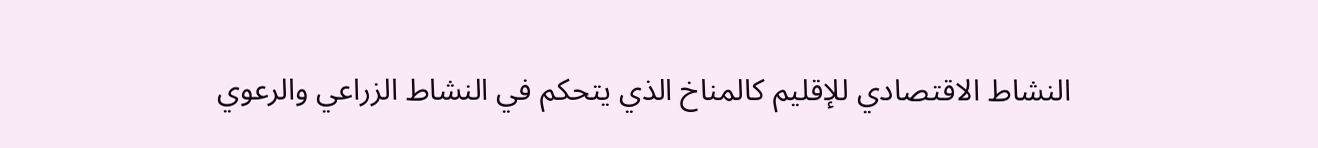النشاط الاقتصادي للإقليم كالمناخ الذي يتحكم في النشاط الزراعي والرعوي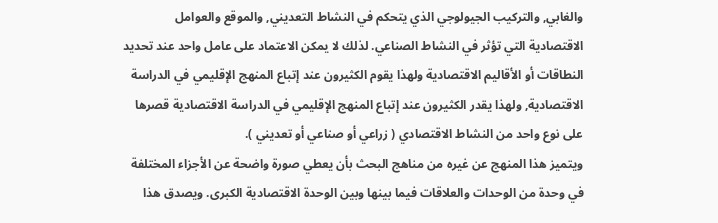والغابي, والتركيب الجيولوجي الذي يتحكم في النشاط التعديني, والموقع والعوامل الاقتصادية التي تؤثر في النشاط الصناعي. لذلك لا يمكن الاعتماد على عامل واحد عند تحديد النطاقات أو الأقاليم الاقتصادية ولهذا يقوم الكثيرون عند إتباع المنهج الإقليمي في الدراسة الاقتصادية, ولهذا يقدر الكثيرون عند إتباع المنهج الإقليمي في الدراسة الاقتصادية قصرها على نوع واحد من النشاط الاقتصادي ( زراعي أو صناعي أو تعديني ).
ويتميز هذا المنهج عن غيره من مناهج البحث بأن يعطي صورة واضحة عن الأجزاء المختلفة في وحدة من الوحدات والعلاقات فيما بينها وبين الوحدة الاقتصادية الكبرى. ويصدق هذا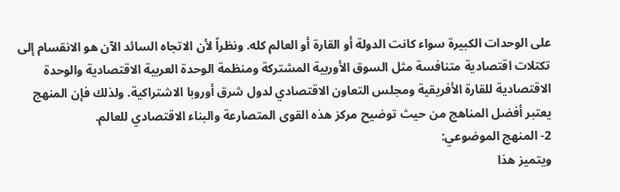على الوحدات الكبيرة سواء كانت الدولة أو القارة أو العالم كله. ونظراً لأن الاتجاه السائد الآن هو الانقسام إلى تكتلات اقتصادية متنافسة مثل السوق الأوربية المشتركة ومنظمة الوحدة العربية الاقتصادية والوحدة الاقتصادية للقارة الأفريقية ومجلس التعاون الاقتصادي لدول شرق أوروبا الاشتراكية. ولذلك فإن المنهج يعتبر أفضل المناهج من حيث توضيح مركز هذه القوى المتصارعة والبناء الاقتصادي للعالم.
2- المنهج الموضوعي:
ويتميز هذا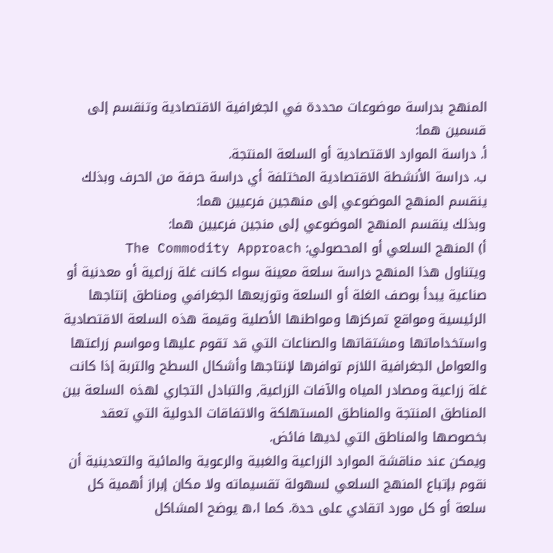المنهج بدراسة موضوعات محددة في الجغرافية الاقتصادية وتنقسم إلى قسمين هما:
أ‌. دراسة الموارد الاقتصادية أو السلعة المنتجة.
ب‌. دراسة الأنشطة الاقتصادية المختلفة أي دراسة حرفة من الحرف وبذلك ينقسم المنهج الموضوعي إلى منهجين فرعيين هما:
وبذلك ينقسم المنهج الموضوعي إلى منجين فرعيين هما:
أ) المنهج السلعي أو المحصولي: The Commodity Approach
ويتناول هذا المنهج دراسة سلعة معينة سواء كانت غلة زراعية أو معدنية أو صناعية يبدأ بوصف الغلة أو السلعة وتوزيعها الجغرافي ومناطق إنتاجها الرئيسية ومواقع تمركزها ومواطنها الأصلية وقيمة هذه السلعة الاقتصادية واستخداماتها ومشتقاتها والصناعات التي قد تقوم عليها ومواسم زراعتها والعوامل الجغرافية اللازم توافرها لإنتاجها وأشكال السطح والتربة إذا كانت غلة زراعية ومصادر المياه والآفات الزراعية, والتبادل التجاري لهذه السلعة بين المناطق المنتجة والمناطق المستهلكة والاتفاقات الدولية التي تعقد بخصوصها والمناطق التي لديها فائض.
ويمكن عند مناقشة الموارد الزراعية والغبية والرعوية والمائية والتعدينية أن نقوم بإتباع المنهج السلعي لسهولة تقسيماته ولا مكان إبراز أهمية كل سلعة أو كل مورد اتقادي على حدة. كما ا،ه يوضح المشاكل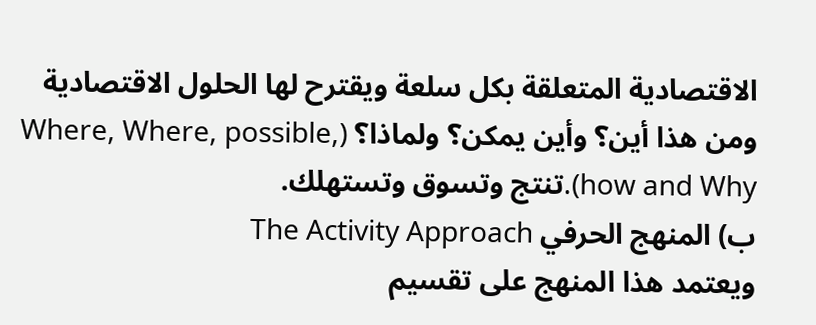الاقتصادية المتعلقة بكل سلعة ويقترح لها الحلول الاقتصادية ومن هذا أين؟ وأين يمكن؟ ولماذا؟ (Where, Where, possible, how and Why).تنتج وتسوق وتستهلك.
ب) المنهج الحرفي The Activity Approach
ويعتمد هذا المنهج على تقسيم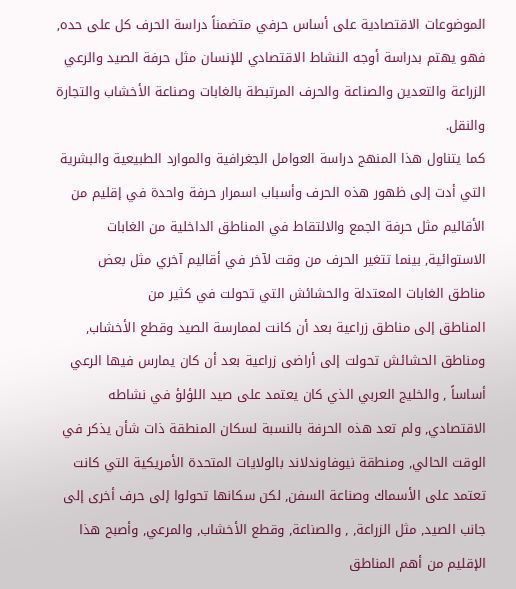الموضوعات الاقتصادية على أساس حرفي متضمناً دراسة الحرف كل على حده, فهو يهتم بدراسة أوجه النشاط الاقتصادي للإنسان مثل حرفة الصيد والرعي الزراعة والتعدين والصناعة والحرف المرتبطة بالغابات وصناعة الأخشاب والتجارة والنقل.
كما يتناول هذا المنهج دراسة العوامل الجغرافية والموارد الطبيعية والبشرية التي أدت إلى ظهور هذه الحرف وأسباب اسمرار حرفة واحدة في إقليم من الأقاليم مثل حرفة الجمع والالتقاط في المناطق الداخلية من الغابات الاستوائية, بينما تتغير الحرف من وقت لآخر في أقاليم آخري مثل بعض مناطق الغابات المعتدلة والحشائش التي تحولت في كثير من
المناطق إلى مناطق زراعية بعد أن كانت لممارسة الصيد وقطع الأخشاب, ومناطق الحشائش تحولت إلى أراضى زراعية بعد أن كان يمارس فيها الرعي أساساً , والخليج العربي الذي كان يعتمد على صيد اللؤلؤ في نشاطه الاقتصادي, ولم تعد هذه الحرفة بالنسبة لسكان المنطقة ذات شأن يذكر في الوقت الحالي, ومنطقة نيوفاوندلاند بالولايات المتحدة الأمريكية التي كانت تعتمد على الأسماك وصناعة السفن, لكن سكانها تحولوا إلى حرف أخرى إلى جانب الصيد, مثل الزراعة, , والصناعة, وقطع الأخشاب, والمرعي, وأصبح هذا الإقليم من أهم المناطق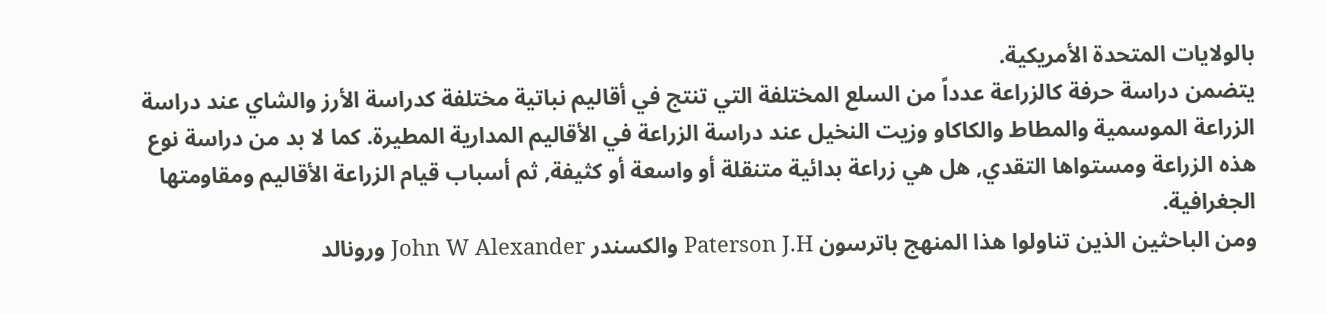بالولايات المتحدة الأمريكية.
يتضمن دراسة حرفة كالزراعة عدداً من السلع المختلفة التي تنتج في أقاليم نباتية مختلفة كدراسة الأرز والشاي عند دراسة الزراعة الموسمية والمطاط والكاكاو وزيت النخيل عند دراسة الزراعة في الأقاليم المدارية المطيرة. كما لا بد من دراسة نوع هذه الزراعة ومستواها التقدي, هل هي زراعة بدائية متنقلة أو واسعة أو كثيفة, ثم أسباب قيام الزراعة الأقاليم ومقاومتها الجغرافية.
ومن الباحثين الذين تناولوا هذا المنهج باترسون Paterson J.H والكسندر John W Alexander ورونالد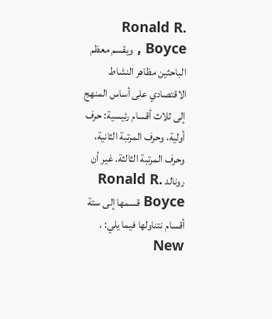Ronald R. Boyce , ويقسم معظم الباحثين مظاهر النشاط الاقتصادي على أساس المنهج إلى ثلاث أقسام رئيسية: حرف أولية، وحرف المرتبة الثانية، وحرف المرتبة الثالثة. غير أن رونالد Ronald R. Boyce قسمها إلى ستة أقسام نتناولها فيما يلي: . New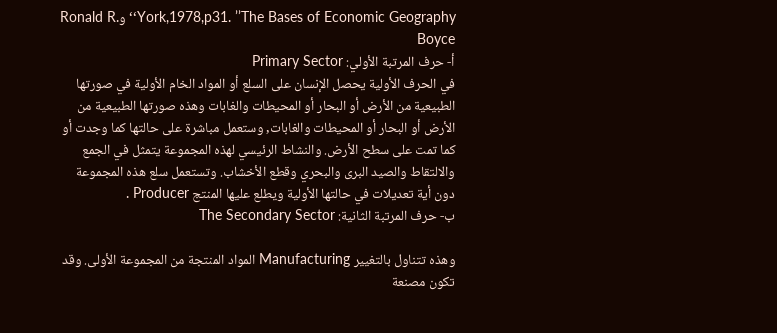York,1978,p31. ’’The Bases of Economic Geography‘‘وRonald R. Boyce
أ- حرف المرتبة الأولي: Primary Sector
في الحرف الأولية يحصل الإنسان على السلع أو المواد الخام الأولية في صورتها الطبيعية من الأرض أو البحار أو المحيطات والغابات وهذه صورتها الطبيعية من الأرض أو البحار أو المحيطات والغابات, وستعمل مباشرة على حالتها كما وجدت أو كما تمت على سطح الأرض. والنشاط الرئيسي لهذه المجموعة يتمثل في الجمع والالتقاط والصيد البرى والبحري وقطع الأخشاب. وتستعمل سلع هذه المجموعة دون أية تعديلات في حالتها الأولية ويطلع عليها المنتج Producer .
ب- حرف المرتبة الثانية: The Secondary Sector

وهذه تتناول بالتغيير Manufacturing المواد المنتجة من المجموعة الأولى. وقد تكون مصنعة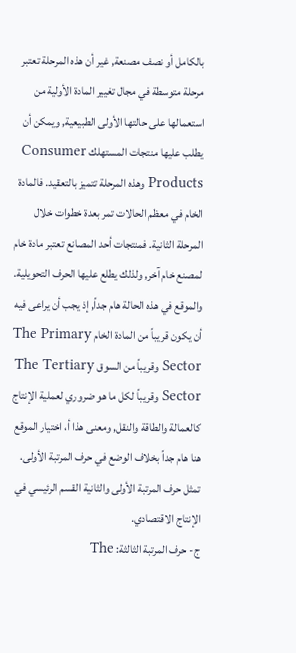بالكامل أو نصف مصنعة, غير أن هذه المرحلة تعتبر مرحلة متوسطة في مجال تغيير المادة الأولية من استعمالها على حالتها الأولى الطبيعية, ويمكن أن يطلب عليها منتجات المستهلك Consumer Products وهذه المرحلة تتميز بالتعقيد. فالمادة الخام في معظم الحالات تمر بعدة خطوات خلال المرحلة الثانية. فمنتجات أحد المصانع تعتبر مادة خام لمصنع خام آخر, ولذلك يطلع عليها الحرف التحويلية. والموقع في هذه الحالة هام جداً, إذ يجب أن يراعى فيه أن يكون قريباً من المادة الخام The Primary Sector وقريباً من السوق The Tertiary Sector وقريباً لكل ما هو ضروري لعملية الإنتاج كالعمالة والطاقة والنقل, ومعنى هذا أ، اختيار الموقع هنا هام جداً بخلاف الوضع في حرف المرتبة الأولى. تمثل حرف المرتبة الأولى والثانية القسم الرئيسي في الإنتاج الاقتصادي.
ج- حرف المرتبة الثالثة: The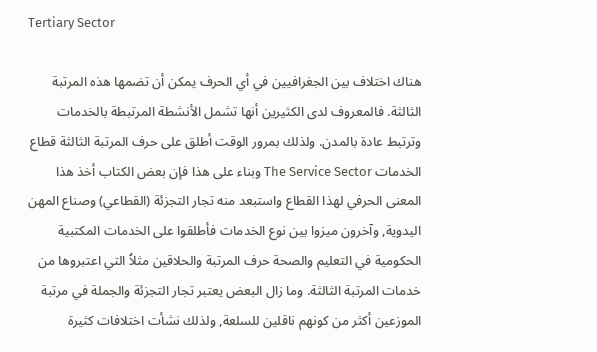Tertiary Sector

هناك اختلاف بين الجغرافيين في أي الحرف يمكن أن تضمها هذه المرتبة الثالثة. فالمعروف لدى الكثيرين أنها تشمل الأنشطة المرتبطة بالخدمات وترتبط عادة بالمدن. ولذلك بمرور الوقت أطلق على حرف المرتبة الثالثة قطاع الخدمات The Service Sector وبناء على هذا فإن بعض الكتاب أخذ هذا المعنى الحرفي لهذا القطاع واستبعد منه تجار التجزئة (القطاعي) وصناع المهن اليدوية, وآخرون ميزوا بين نوع الخدمات فأطلقوا على الخدمات المكتبية الحكومية في التعليم والصحة حرف المرتبة والحلاقين مثلاُ التي اعتبروها من خدمات المرتبة الثالثة. وما زال البعض يعتبر تجار التجزئة والجملة في مرتبة الموزعين أكثر من كونهم ناقلين للسلعة, ولذلك نشأت اختلافات كثيرة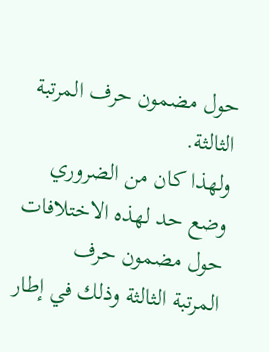حول مضمون حرف المرتبة الثالثة.
ولهذا كان من الضروري وضع حد لهذه الاختلافات حول مضمون حرف
المرتبة الثالثة وذلك في إطار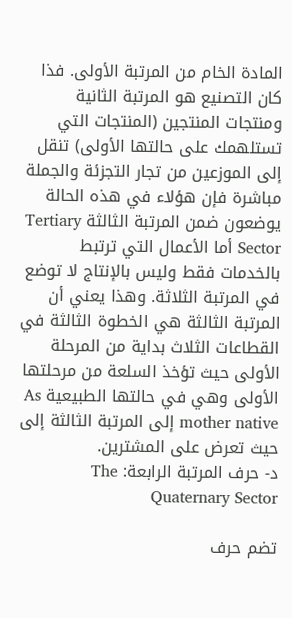المادة الخام من المرتبة الأولى. فذا كان التصنيع هو المرتبة الثانية ومنتجات المنتجين (المنتجات التي تستلهمك على حالتها الأولى) تنقل إلى الموزعين من تجار التجزئة والجملة مباشرة فإن هؤلاء في هذه الحالة يوضعون ضمن المرتبة الثالثة Tertiary Sector أما الأعمال التي ترتبط بالخدمات فقط وليس بالإنتاج لا توضع في المرتبة الثلاثة. وهذا يعني أن المرتبة الثالثة هي الخطوة الثالثة في القطاعات الثلاث بداية من المرحلة الأولى حيث تؤخذ السلعة من مرحلتها الأولى وهي في حالتها الطبيعية As mother native إلى المرتبة الثالثة إلى حيث تعرض على المشترين.
د- حرف المرتبة الرابعة: The Quaternary Sector

تضم حرف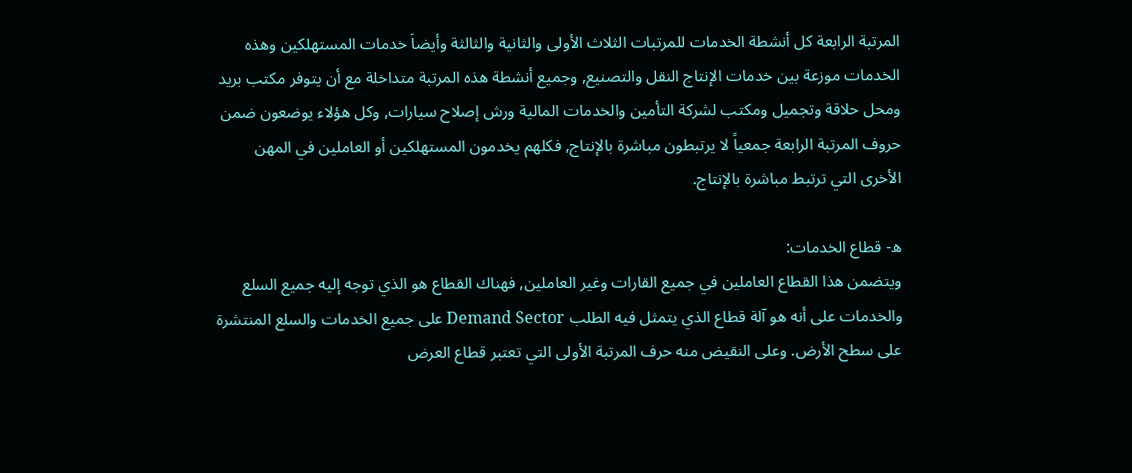المرتبة الرابعة كل أنشطة الخدمات للمرتبات الثلاث الأولى والثانية والثالثة وأيضاَ خدمات المستهلكين وهذه الخدمات موزعة بين خدمات الإنتاج النقل والتصنيع, وجميع أنشطة هذه المرتبة متداخلة مع أن يتوفر مكتب بريد ومحل حلاقة وتجميل ومكتب لشركة التأمين والخدمات المالية ورش إصلاح سيارات, وكل هؤلاء يوضعون ضمن حروف المرتبة الرابعة جمعياً لا يرتبطون مباشرة بالإنتاج, فكلهم يخدمون المستهلكين أو العاملين في المهن الأخرى التي ترتبط مباشرة بالإنتاج.

ه- قطاع الخدمات:
ويتضمن هذا القطاع العاملين في جميع القارات وغير العاملين, فهناك القطاع هو الذي توجه إليه جميع السلع والخدمات على أنه هو آلة قطاع الذي يتمثل فيه الطلب Demand Sector على جميع الخدمات والسلع المنتشرة على سطح الأرض. وعلى النقيض منه حرف المرتبة الأولى التي تعتبر قطاع العرض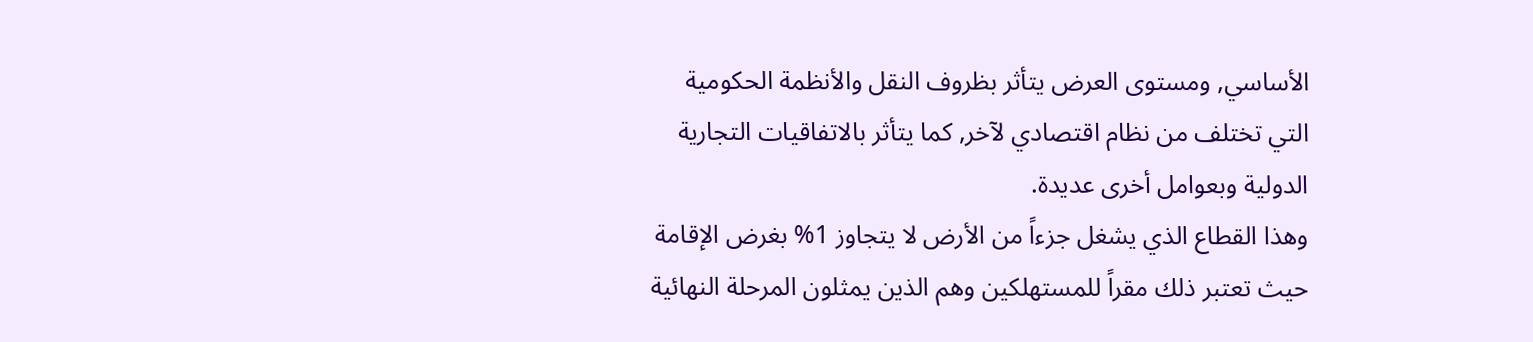الأساسي, ومستوى العرض يتأثر بظروف النقل والأنظمة الحكومية التي تختلف من نظام اقتصادي لآخر, كما يتأثر بالاتفاقيات التجارية الدولية وبعوامل أخرى عديدة.
وهذا القطاع الذي يشغل جزءاً من الأرض لا يتجاوز 1% بغرض الإقامة حيث تعتبر ذلك مقراً للمستهلكين وهم الذين يمثلون المرحلة النهائية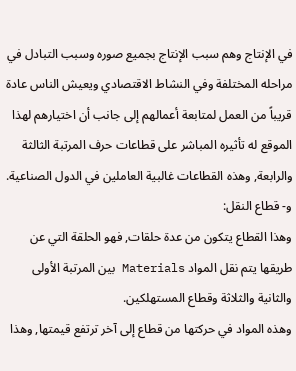في الإنتاج وهم سبب الإنتاج بجميع صوره وسبب التبادل في مراحله المختلفة وفي النشاط الاقتصادي ويعيش الناس عادة قريباً من العمل لمتابعة أعمالهم إلى جانب أن اختيارهم لهذا الموقع له تأثيره المباشر على قطاعات حرف المرتبة الثالثة والرابعة, وهذه القطاعات غالبية العاملين في الدول الصناعية.
و- قطاع النقل:
وهذا القطاع يتكون من عدة حلقات, فهو الحلقة التي عن طريقها يتم نقل المواد Materials بين المرتبة الأولى والثانية والثلاثة وقطاع المستهلكين.
وهذه المواد في حركتها من قطاع إلى آخر ترتفع قيمتها, وهذا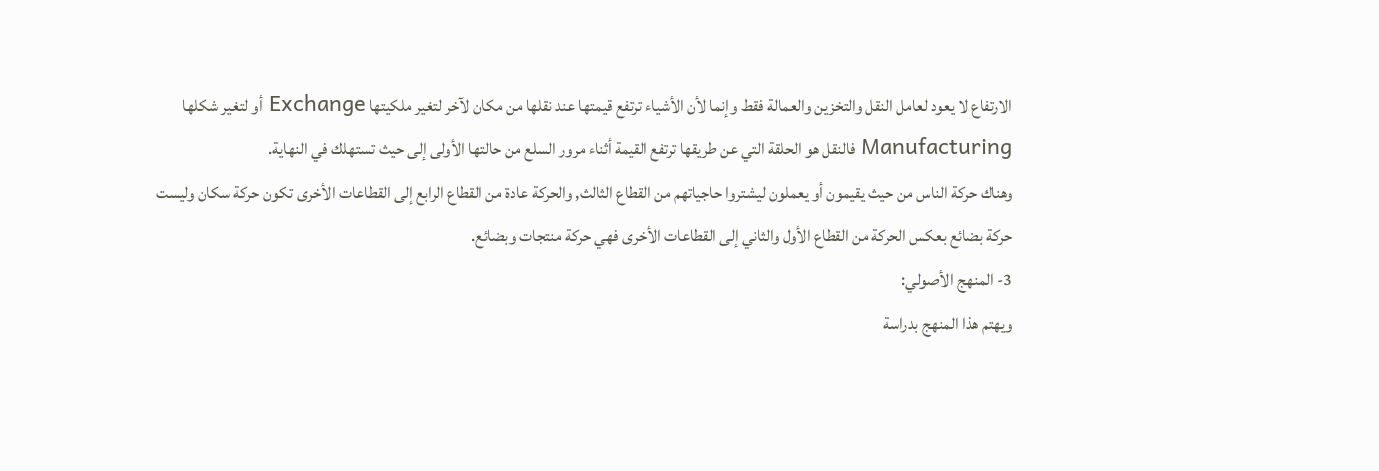الارتفاع لا يعود لعامل النقل والتخزين والعمالة فقط وإنما لأن الأشياء ترتفع قيمتها عند نقلها من مكان لآخر لتغير ملكيتها Exchange أو لتغير شكلها Manufacturing فالنقل هو الحلقة التي عن طريقها ترتفع القيمة أثناء مرور السلع من حالتها الأولى إلى حيث تستهلك في النهاية.
وهناك حركة الناس من حيث يقيمون أو يعملون ليشتروا حاجياتهم من القطاع الثالث, والحركة عادة من القطاع الرابع إلى القطاعات الأخرى تكون حركة سكان وليست حركة بضائع بعكس الحركة من القطاع الأول والثاني إلى القطاعات الأخرى فهي حركة منتجات وبضائع.
3- المنهج الأصولي:
ويهتم هذا المنهج بدراسة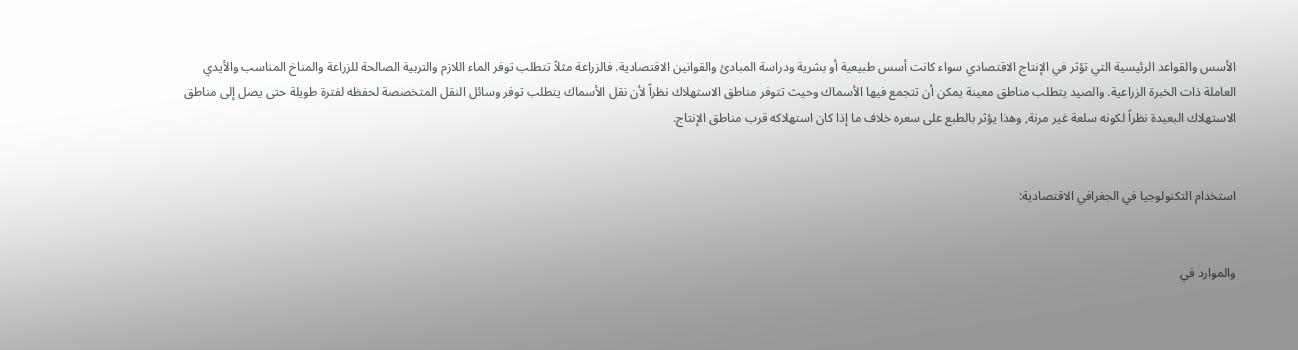الأسس والقواعد الرئيسية التي تؤثر في الإنتاج الاقتصادي سواء كانت أسس طبيعية أو بشرية ودراسة المبادئ والقوانين الاقتصادية. فالزراعة مثلاً تتطلب توفر الماء اللازم والتربية الصالحة للزراعة والمناخ المناسب والأيدي العاملة ذات الخبرة الزراعية. والصيد يتطلب مناطق معينة يمكن أن تتجمع فيها الأسماك وحيث تتوفر مناطق الاستهلاك نظراً لأن نقل الأسماك يتطلب توفر وسائل النقل المتخصصة لحفظه لفترة طويلة حتى يصل إلى مناطق الاستهلاك البعيدة نظراً لكونه سلعة غير مرنة, وهذا يؤثر بالطبع على سعره خلاف ما إذا كان استهلاكه قرب مناطق الإنتاج.


استخدام التكنولوجيا في الجغرافي الاقتصادية:


والموارد في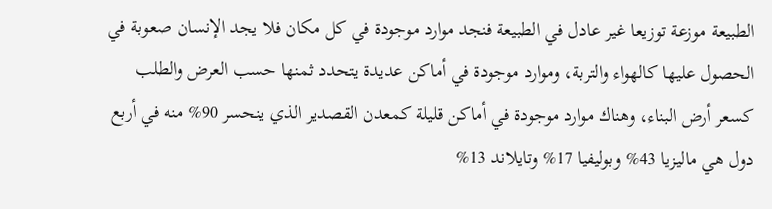الطبيعة موزعة توزيعا غير عادل في الطبيعة فنجد موارد موجودة في كل مكان فلا يجد الإنسان صعوبة في الحصول عليها كالهواء والتربة، وموارد موجودة في أماكن عديدة يتحدد ثمنها حسب العرض والطلب كسعر أرض البناء، وهناك موارد موجودة في أماكن قليلة كمعدن القصدير الذي ينحسر 90% منه في أربع دول هي ماليزيا 43% وبوليفيا 17% وتايلاند 13%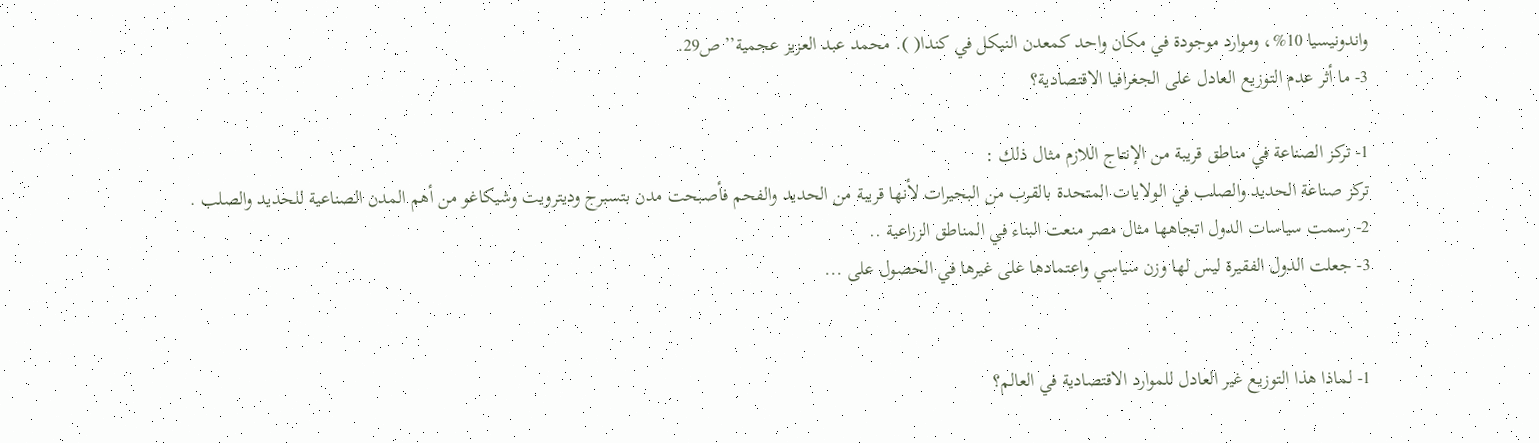واندونيسيا 10%، وموارد موجودة في مكان واحد كمعدن النيكل في كندا( ). محمد عبد العزيز عجمية’’ص29.
3- ما أثر عدم التوزيع العادل على الجغرافيا الاقتصادية؟

1- تركز الصناعة في مناطق قريبة من الإنتاج اللازم مثال ذلك :
تركز صناعة الحديد والصلب في الولايات المتحدة بالقرب من البحيرات لأنها قريبة من الحديد والفحم فأصبحت مدن بتسبرج وديترويت وشيكاغو من أهم المدن الصناعية للحديد والصلب .
2- رسمت سياسات الدول اتجاهها مثال مصر منعت البناء في المناطق الزراعية ..
3- جعلت الدول الفقيرة ليس لها وزن سياسي واعتمادها على غيرها في الحصول على ...


1- لماذا هذا التوزيع غير العادل للموارد الاقتصادية في العالم؟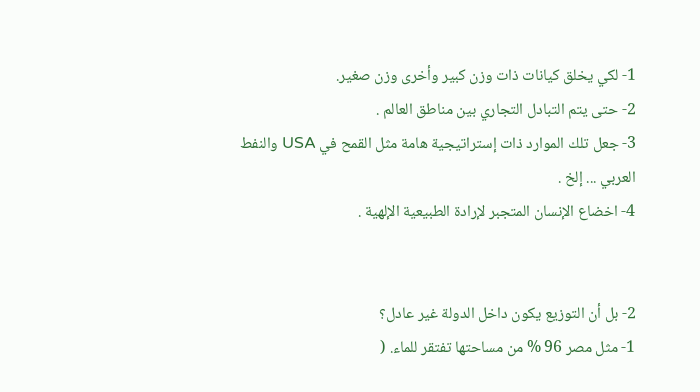1- لكي يخلق كيانات ذات وزن كبير وأخرى وزن صغير.
2- حتى يتم التبادل التجاري بين مناطق العالم .
3- جعل تلك الموارد ذات إستراتيجية هامة مثل القمح في USA والنفط العربي ... إلخ .
4- اخضاع الإنسان المتجبر لإرادة الطبيعية الإلهية .


2- بل أن التوزيع يكون داخل الدولة غير عادل؟
1- مثل مصر 96 % من مساحتها تفتقر للماء. (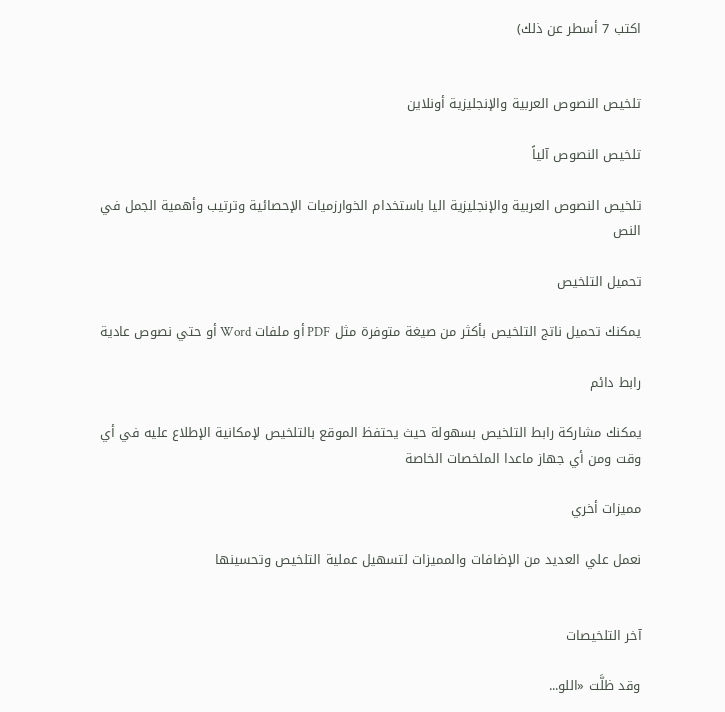اكتب 7 أسطر عن ذلك)


تلخيص النصوص العربية والإنجليزية أونلاين

تلخيص النصوص آلياً

تلخيص النصوص العربية والإنجليزية اليا باستخدام الخوارزميات الإحصائية وترتيب وأهمية الجمل في النص

تحميل التلخيص

يمكنك تحميل ناتج التلخيص بأكثر من صيغة متوفرة مثل PDF أو ملفات Word أو حتي نصوص عادية

رابط دائم

يمكنك مشاركة رابط التلخيص بسهولة حيث يحتفظ الموقع بالتلخيص لإمكانية الإطلاع عليه في أي وقت ومن أي جهاز ماعدا الملخصات الخاصة

مميزات أخري

نعمل علي العديد من الإضافات والمميزات لتسهيل عملية التلخيص وتحسينها


آخر التلخيصات

وقد ظلَّت «اللو...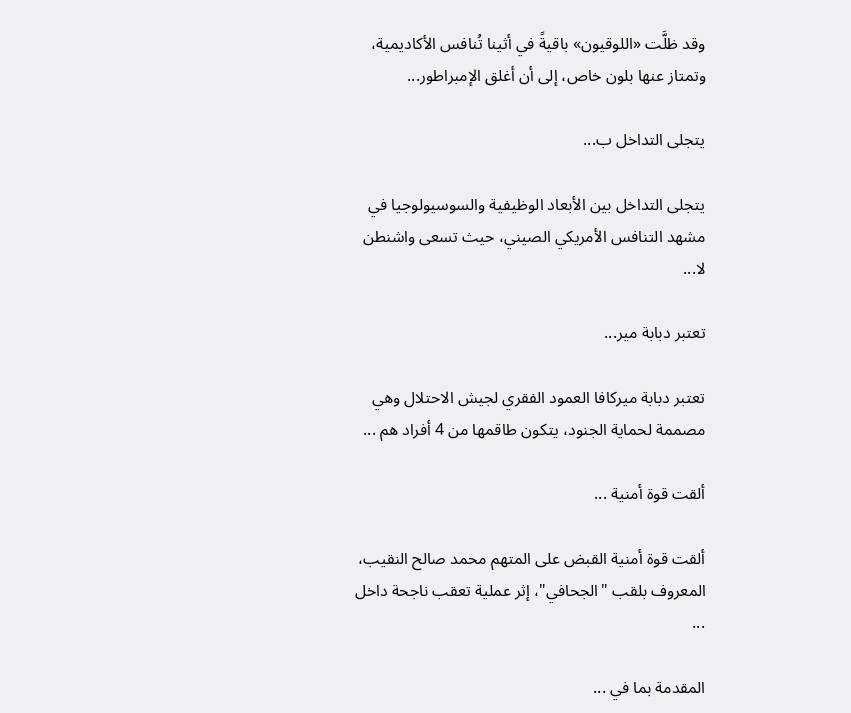وقد ظلَّت «اللوقيون» باقيةً في أثينا تُنافس الأكاديمية، وتمتاز عنها بلون خاص، إلى أن أغلق الإمبراطور...

يتجلى التداخل ب...

يتجلى التداخل بين الأبعاد الوظيفية والسوسيولوجيا في مشهد التنافس الأمريكي الصيني، حيث تسعى واشنطن لا...

تعتبر دبابة مير...

تعتبر دبابة ميركافا العمود الفقري لجيش الاحتلال وهي مصممة لحماية الجنود، يتكون طاقمها من 4 أفراد هم ...

ألقت قوة أمنية ...

ألقت قوة أمنية القبض على المتهم محمد صالح النقيب، المعروف بلقب "الجحافي"، إثر عملية تعقب ناجحة داخل ...

المقدمة بما في ...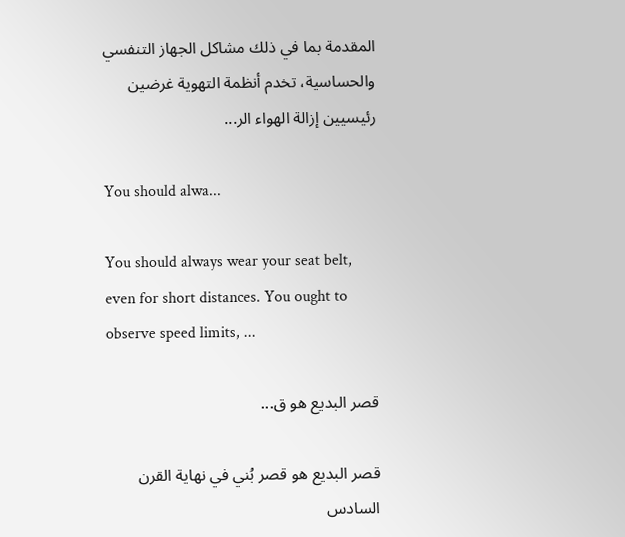المقدمة بما في ذلك مشاكل الجهاز التنفسي والحساسية، تخدم أنظمة التهوية غرضين رئيسيين إزالة الهواء الر...

You should alwa...

You should always wear your seat belt, even for short distances. You ought to observe speed limits, ...

قصر البديع هو ق...

قصر البديع هو قصر بُني في نهاية القرن السادس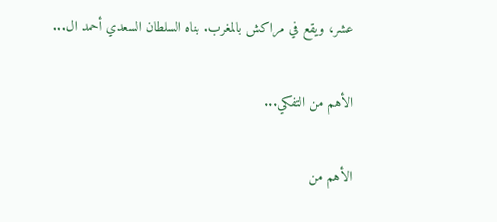عشر، ويقع في مراكش بالمغرب. بناه السلطان السعدي أحمد ال...

الأهم من التفكي...

الأهم من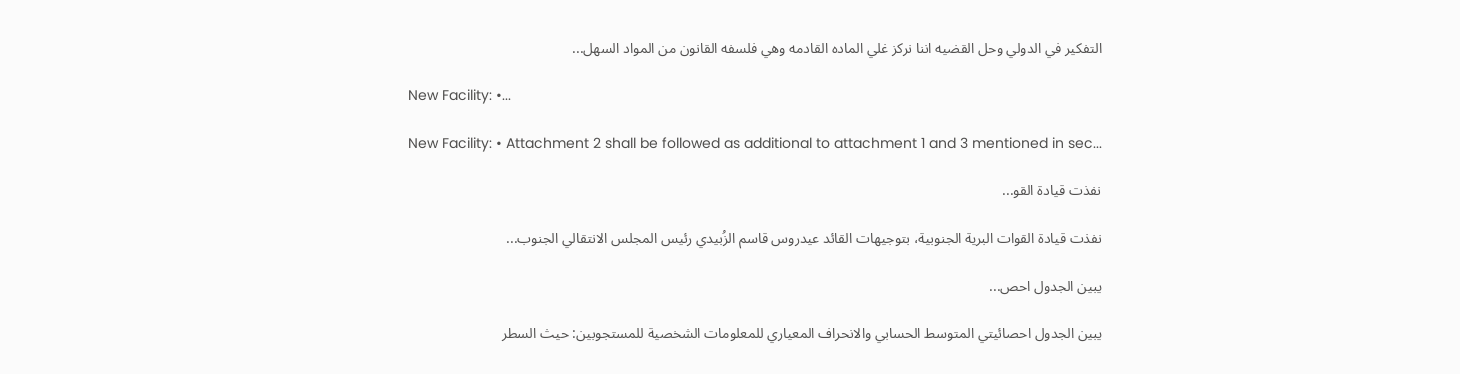التفكير في الدولي وحل القضيه اننا نركز غلي الماده القادمه وهي فلسفه القانون من المواد السهل...

New Facility: •...

New Facility: • Attachment 2 shall be followed as additional to attachment 1 and 3 mentioned in sec...

نفذت قيادة القو...

نفذت قيادة القوات البرية الجنوبية، بتوجيهات القائد عيدروس قاسم الزُبيدي رئيس المجلس الانتقالي الجنوب...

يبين الجدول احص...

يبين الجدول احصائيتي المتوسط الحسابي والانحراف المعياري للمعلومات الشخصية للمستجوبين: حيث السطر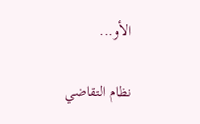الأو...

نظام التقاضي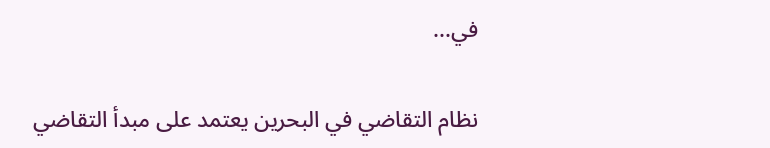في...

نظام التقاضي في البحرين يعتمد على مبدأ التقاضي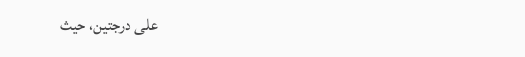على درجتين، حيث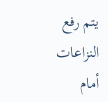يتم رفع النزاعات أمام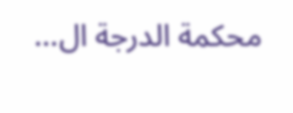محكمة الدرجة ال...